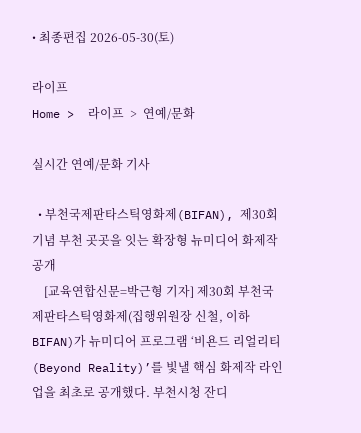• 최종편집 2026-05-30(토)

라이프
Home >  라이프  >  연예/문화

실시간 연예/문화 기사

  • 부천국제판타스틱영화제(BIFAN), 제30회 기념 부천 곳곳을 잇는 확장형 뉴미디어 화제작 공개
    [교육연합신문=박근형 기자] 제30회 부천국제판타스틱영화제(집행위원장 신철, 이하 BIFAN)가 뉴미디어 프로그램 ‘비욘드 리얼리티(Beyond Reality)’를 빛낼 핵심 화제작 라인업을 최초로 공개했다. 부천시청 잔디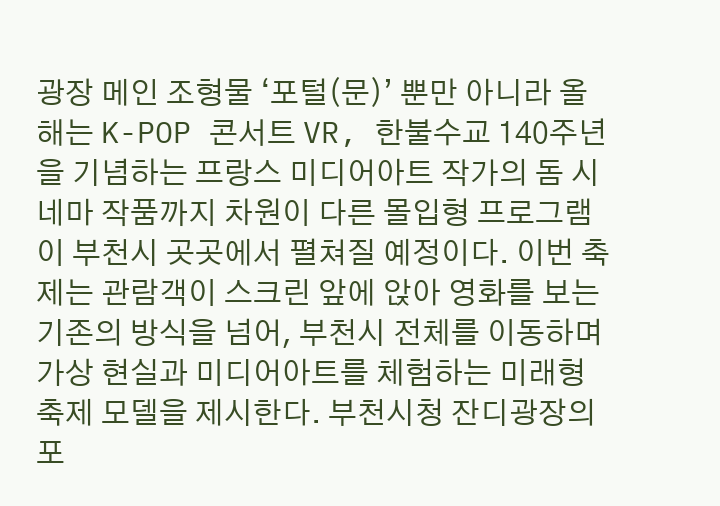광장 메인 조형물 ‘포털(문)’ 뿐만 아니라 올해는 K-POP 콘서트 VR, 한불수교 140주년을 기념하는 프랑스 미디어아트 작가의 돔 시네마 작품까지 차원이 다른 몰입형 프로그램이 부천시 곳곳에서 펼쳐질 예정이다. 이번 축제는 관람객이 스크린 앞에 앉아 영화를 보는 기존의 방식을 넘어, 부천시 전체를 이동하며 가상 현실과 미디어아트를 체험하는 미래형 축제 모델을 제시한다. 부천시청 잔디광장의 포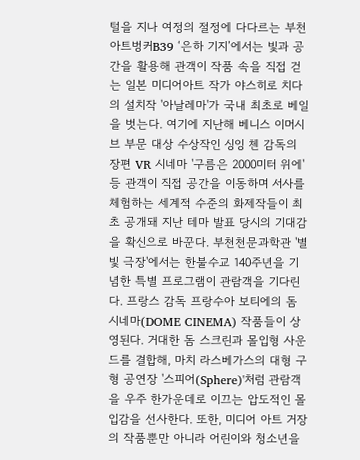털을 지나 여정의 절정에 다다르는 부천아트벙커B39 ‘은하 기지’에서는 빛과 공간을 활용해 관객이 작품 속을 직접 걷는 일본 미디어아트 작가 야스히로 치다의 설치작 '아날레마'가 국내 최초로 베일을 벗는다. 여기에 지난해 베니스 이머시브 부문 대상 수상작인 싱잉 첸 감독의 장편 VR 시네마 '구름은 2000미터 위에' 등 관객이 직접 공간을 이동하며 서사를 체험하는 세계적 수준의 화제작들이 최초 공개돼 지난 테마 발표 당시의 기대감을 확신으로 바꾼다. 부천천문과학관 '별빛 극장'에서는 한불수교 140주년을 기념한 특별 프로그램이 관람객을 기다린다. 프랑스 감독 프랑수아 보티에의 돔 시네마(DOME CINEMA) 작품들이 상영된다. 거대한 돔 스크린과 몰입형 사운드를 결합해, 마치 라스베가스의 대형 구형 공연장 '스피어(Sphere)'처럼 관람객을 우주 한가운데로 이끄는 압도적인 몰입감을 선사한다. 또한, 미디어 아트 거장의 작품뿐만 아니라 어린이와 청소년을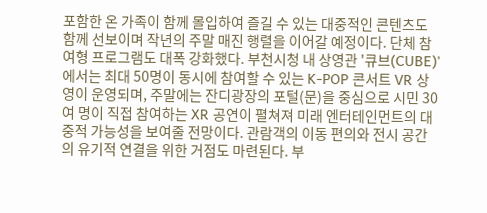포함한 온 가족이 함께 몰입하여 즐길 수 있는 대중적인 콘텐츠도 함께 선보이며 작년의 주말 매진 행렬을 이어갈 예정이다. 단체 참여형 프로그램도 대폭 강화했다. 부천시청 내 상영관 '큐브(CUBE)'에서는 최대 50명이 동시에 참여할 수 있는 K-POP 콘서트 VR 상영이 운영되며, 주말에는 잔디광장의 포털(문)을 중심으로 시민 30여 명이 직접 참여하는 XR 공연이 펼쳐져 미래 엔터테인먼트의 대중적 가능성을 보여줄 전망이다. 관람객의 이동 편의와 전시 공간의 유기적 연결을 위한 거점도 마련된다. 부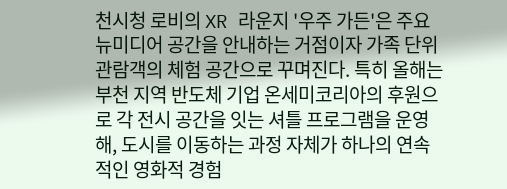천시청 로비의 XR 라운지 '우주 가든'은 주요 뉴미디어 공간을 안내하는 거점이자 가족 단위 관람객의 체험 공간으로 꾸며진다. 특히 올해는 부천 지역 반도체 기업 온세미코리아의 후원으로 각 전시 공간을 잇는 셔틀 프로그램을 운영해, 도시를 이동하는 과정 자체가 하나의 연속적인 영화적 경험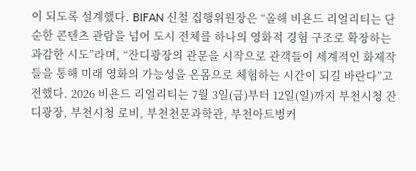이 되도록 설계했다. BIFAN 신철 집행위원장은 “올해 비욘드 리얼리티는 단순한 콘텐츠 관람을 넘어 도시 전체를 하나의 영화적 경험 구조로 확장하는 과감한 시도”라며, “잔디광장의 관문을 시작으로 관객들이 세계적인 화제작들을 통해 미래 영화의 가능성을 온몸으로 체험하는 시간이 되길 바란다”고 전했다. 2026 비욘드 리얼리티는 7월 3일(금)부터 12일(일)까지 부천시청 잔디광장, 부천시청 로비, 부천천문과학관, 부천아트벙커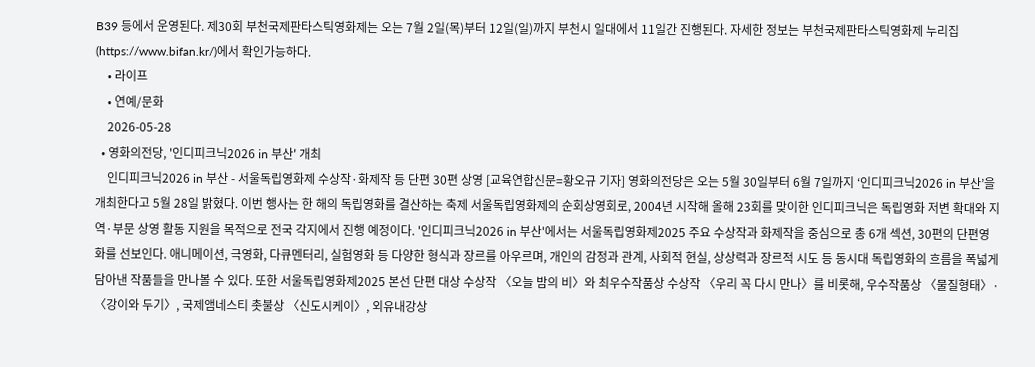B39 등에서 운영된다. 제30회 부천국제판타스틱영화제는 오는 7월 2일(목)부터 12일(일)까지 부천시 일대에서 11일간 진행된다. 자세한 정보는 부천국제판타스틱영화제 누리집(https://www.bifan.kr/)에서 확인가능하다.
    • 라이프
    • 연예/문화
    2026-05-28
  • 영화의전당, '인디피크닉2026 in 부산' 개최
    인디피크닉2026 in 부산 - 서울독립영화제 수상작·화제작 등 단편 30편 상영 [교육연합신문=황오규 기자] 영화의전당은 오는 5월 30일부터 6월 7일까지 ‘인디피크닉2026 in 부산’을 개최한다고 5월 28일 밝혔다. 이번 행사는 한 해의 독립영화를 결산하는 축제 서울독립영화제의 순회상영회로, 2004년 시작해 올해 23회를 맞이한 인디피크닉은 독립영화 저변 확대와 지역·부문 상영 활동 지원을 목적으로 전국 각지에서 진행 예정이다. '인디피크닉2026 in 부산'에서는 서울독립영화제2025 주요 수상작과 화제작을 중심으로 총 6개 섹션, 30편의 단편영화를 선보인다. 애니메이션, 극영화, 다큐멘터리, 실험영화 등 다양한 형식과 장르를 아우르며, 개인의 감정과 관계, 사회적 현실, 상상력과 장르적 시도 등 동시대 독립영화의 흐름을 폭넓게 담아낸 작품들을 만나볼 수 있다. 또한 서울독립영화제2025 본선 단편 대상 수상작 〈오늘 밤의 비〉와 최우수작품상 수상작 〈우리 꼭 다시 만나〉를 비롯해, 우수작품상 〈물질형태〉·〈강이와 두기〉, 국제앰네스티 촛불상 〈신도시케이〉, 외유내강상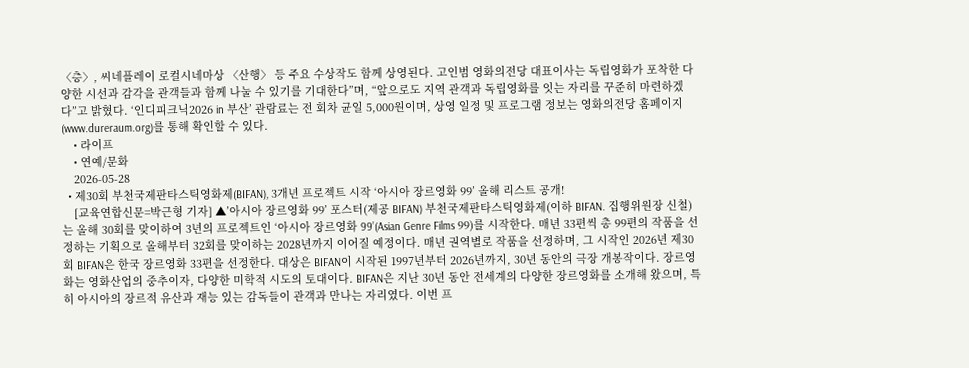〈층〉, 씨네플레이 로컬시네마상 〈산행〉 등 주요 수상작도 함께 상영된다. 고인범 영화의전당 대표이사는 독립영화가 포착한 다양한 시선과 감각을 관객들과 함께 나눌 수 있기를 기대한다”며, “앞으로도 지역 관객과 독립영화를 잇는 자리를 꾸준히 마련하겠다”고 밝혔다. ‘인디피크닉2026 in 부산’ 관람료는 전 회차 균일 5,000원이며, 상영 일정 및 프로그램 정보는 영화의전당 홈페이지(www.dureraum.org)를 통해 확인할 수 있다.
    • 라이프
    • 연예/문화
    2026-05-28
  • 제30회 부천국제판타스틱영화제(BIFAN), 3개년 프로젝트 시작 ‘아시아 장르영화 99’ 올해 리스트 공개!
    [교육연합신문=박근형 기자] ▲’아시아 장르영화 99’ 포스터(제공 BIFAN) 부천국제판타스틱영화제(이하 BIFAN. 집행위원장 신철)는 올해 30회를 맞이하여 3년의 프로젝트인 ‘아시아 장르영화 99’(Asian Genre Films 99)를 시작한다. 매년 33편씩 총 99편의 작품을 선정하는 기획으로 올해부터 32회를 맞이하는 2028년까지 이어질 예정이다. 매년 권역별로 작품을 선정하며, 그 시작인 2026년 제30회 BIFAN은 한국 장르영화 33편을 선정한다. 대상은 BIFAN이 시작된 1997년부터 2026년까지, 30년 동안의 극장 개봉작이다. 장르영화는 영화산업의 중추이자, 다양한 미학적 시도의 토대이다. BIFAN은 지난 30년 동안 전세계의 다양한 장르영화를 소개해 왔으며, 특히 아시아의 장르적 유산과 재능 있는 감독들이 관객과 만나는 자리였다. 이번 프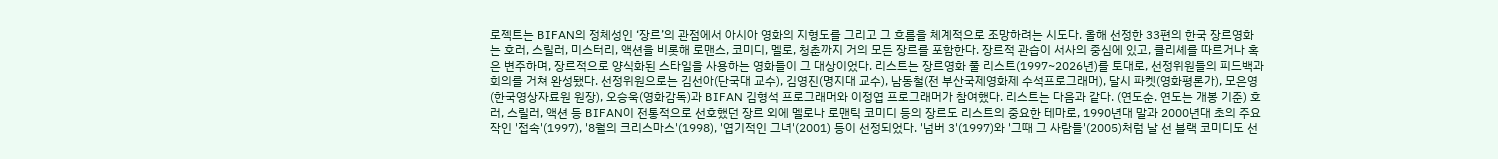로젝트는 BIFAN의 정체성인 ‘장르’의 관점에서 아시아 영화의 지형도를 그리고 그 흐름을 체계적으로 조망하려는 시도다. 올해 선정한 33편의 한국 장르영화는 호러, 스릴러, 미스터리, 액션을 비롯해 로맨스, 코미디, 멜로, 청춘까지 거의 모든 장르를 포함한다. 장르적 관습이 서사의 중심에 있고, 클리셰를 따르거나 혹은 변주하며, 장르적으로 양식화된 스타일을 사용하는 영화들이 그 대상이었다. 리스트는 장르영화 풀 리스트(1997~2026년)를 토대로, 선정위원들의 피드백과 회의를 거쳐 완성됐다. 선정위원으로는 김선아(단국대 교수), 김영진(명지대 교수), 남동철(전 부산국제영화제 수석프로그래머), 달시 파켓(영화평론가), 모은영(한국영상자료원 원장), 오승욱(영화감독)과 BIFAN 김형석 프로그래머와 이정엽 프로그래머가 참여했다. 리스트는 다음과 같다. (연도순. 연도는 개봉 기준) 호러, 스릴러, 액션 등 BIFAN이 전통적으로 선호했던 장르 외에 멜로나 로맨틱 코미디 등의 장르도 리스트의 중요한 테마로, 1990년대 말과 2000년대 초의 주요작인 '접속'(1997), '8월의 크리스마스'(1998), '엽기적인 그녀'(2001) 등이 선정되었다. '넘버 3'(1997)와 '그때 그 사람들'(2005)처럼 날 선 블랙 코미디도 선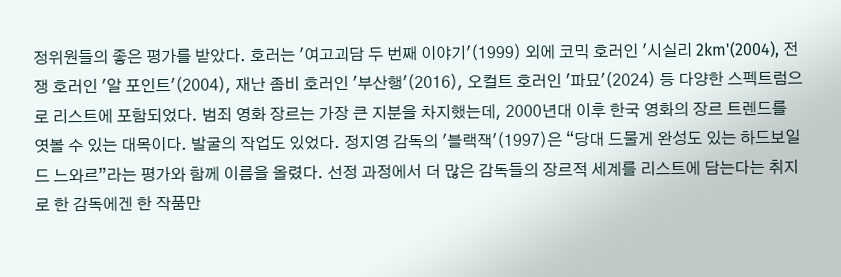정위원들의 좋은 평가를 받았다. 호러는 '여고괴담 두 번째 이야기'(1999) 외에 코믹 호러인 '시실리 2km'(2004), 전쟁 호러인 '알 포인트'(2004), 재난 좀비 호러인 '부산행'(2016), 오컬트 호러인 '파묘'(2024) 등 다양한 스펙트럼으로 리스트에 포함되었다. 범죄 영화 장르는 가장 큰 지분을 차지했는데, 2000년대 이후 한국 영화의 장르 트렌드를 엿볼 수 있는 대목이다. 발굴의 작업도 있었다. 정지영 감독의 '블랙잭'(1997)은 “당대 드물게 완성도 있는 하드보일드 느와르”라는 평가와 함께 이름을 올렸다. 선정 과정에서 더 많은 감독들의 장르적 세계를 리스트에 담는다는 취지로 한 감독에겐 한 작품만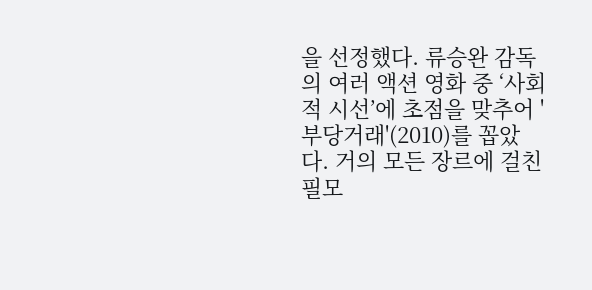을 선정했다. 류승완 감독의 여러 액션 영화 중 ‘사회적 시선’에 초점을 맞추어 '부당거래'(2010)를 꼽았다. 거의 모든 장르에 걸친 필모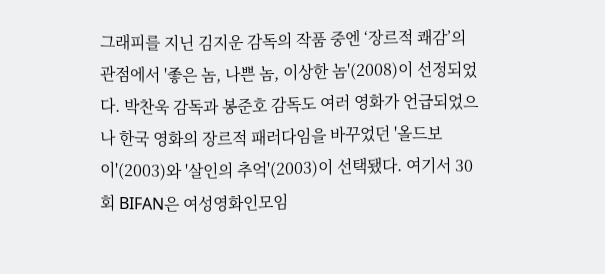그래피를 지닌 김지운 감독의 작품 중엔 ‘장르적 쾌감’의 관점에서 '좋은 놈, 나쁜 놈, 이상한 놈'(2008)이 선정되었다. 박찬욱 감독과 봉준호 감독도 여러 영화가 언급되었으나 한국 영화의 장르적 패러다임을 바꾸었던 '올드보이'(2003)와 '살인의 추억'(2003)이 선택됐다. 여기서 30회 BIFAN은 여성영화인모임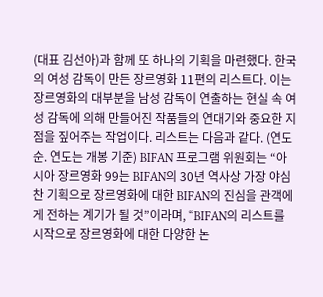(대표 김선아)과 함께 또 하나의 기획을 마련했다. 한국의 여성 감독이 만든 장르영화 11편의 리스트다. 이는 장르영화의 대부분을 남성 감독이 연출하는 현실 속 여성 감독에 의해 만들어진 작품들의 연대기와 중요한 지점을 짚어주는 작업이다. 리스트는 다음과 같다. (연도순. 연도는 개봉 기준) BIFAN 프로그램 위원회는 “아시아 장르영화 99는 BIFAN의 30년 역사상 가장 야심 찬 기획으로 장르영화에 대한 BIFAN의 진심을 관객에게 전하는 계기가 될 것”이라며, “BIFAN의 리스트를 시작으로 장르영화에 대한 다양한 논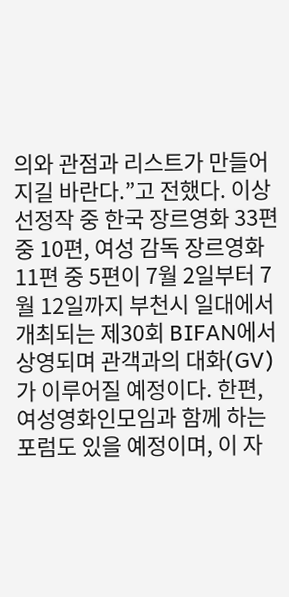의와 관점과 리스트가 만들어지길 바란다.”고 전했다. 이상 선정작 중 한국 장르영화 33편 중 10편, 여성 감독 장르영화 11편 중 5편이 7월 2일부터 7월 12일까지 부천시 일대에서 개최되는 제30회 BIFAN에서 상영되며 관객과의 대화(GV)가 이루어질 예정이다. 한편, 여성영화인모임과 함께 하는 포럼도 있을 예정이며, 이 자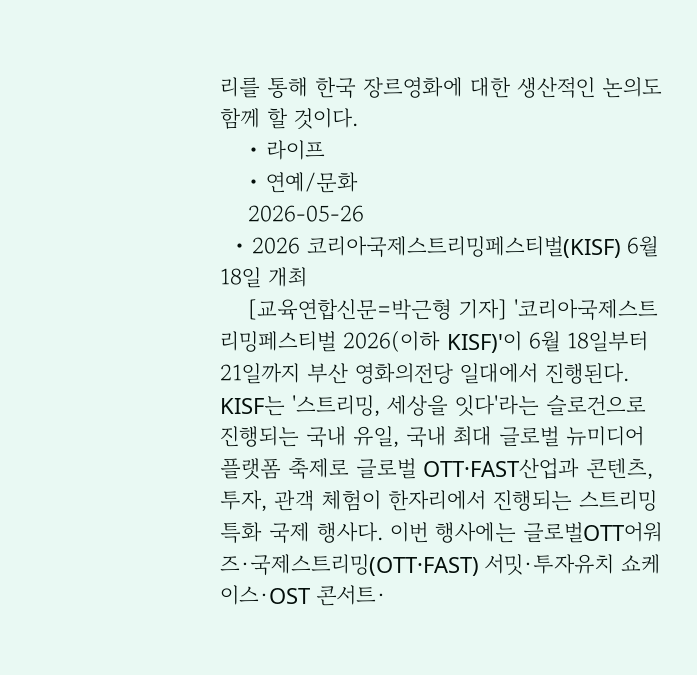리를 통해 한국 장르영화에 대한 생산적인 논의도 함께 할 것이다.
    • 라이프
    • 연예/문화
    2026-05-26
  • 2026 코리아국제스트리밍페스티벌(KISF) 6월 18일 개최
    [교육연합신문=박근형 기자] '코리아국제스트리밍페스티벌 2026(이하 KISF)'이 6월 18일부터 21일까지 부산 영화의전당 일대에서 진행된다. KISF는 '스트리밍, 세상을 잇다'라는 슬로건으로 진행되는 국내 유일, 국내 최대 글로벌 뉴미디어 플랫폼 축제로 글로벌 OTT·FAST산업과 콘텐츠, 투자, 관객 체험이 한자리에서 진행되는 스트리밍 특화 국제 행사다. 이번 행사에는 글로벌OTT어워즈·국제스트리밍(OTT·FAST) 서밋·투자유치 쇼케이스·OST 콘서트·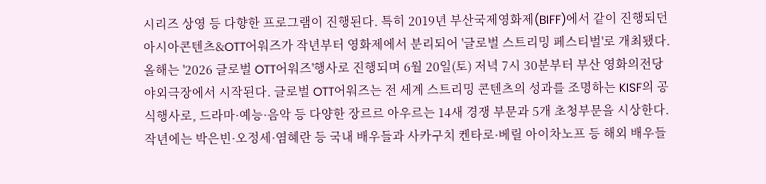시리즈 상영 등 다향한 프로그램이 진행된다. 특히 2019년 부산국제영화제(BIFF)에서 같이 진행되던 아시아콘텐츠&OTT어워즈가 작년부터 영화제에서 분리되어 '글로벌 스트리밍 페스티벌'로 개최됐다. 올해는 '2026 글로벌 OTT어워즈'행사로 진행되며 6월 20일(토) 저녁 7시 30분부터 부산 영화의전당 야외극장에서 시작된다. 글로벌 OTT어워즈는 전 세계 스트리밍 콘텐츠의 성과를 조명하는 KISF의 공식행사로, 드라마·예능·음악 등 다양한 장르르 아우르는 14새 경쟁 부문과 5개 초청부문을 시상한다. 작년에는 박은빈·오정세·염혜란 등 국내 배우들과 사카구치 켄타로·베릴 아이차노프 등 해외 배우들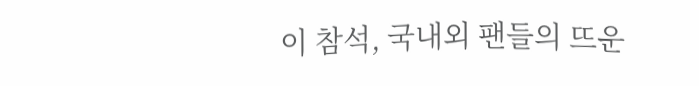이 참석, 국내외 팬들의 뜨운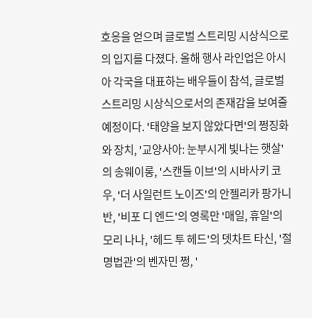호응을 얻으며 글로벌 스트리밍 시상식으로의 입지를 다졌다. 올해 행사 라인업은 아시아 각국을 대표하는 배우들이 참석, 글로벌 스트리밍 시상식으로서의 존재감을 보여줄 예정이다. '태양을 보지 않았다면'의 쩡징화 와 장치, '교양사아: 눈부시게 빛나는 햇살'의 송웨이롱, '스캔들 이브'의 시바사키 코우, '더 사일런트 노이즈'의 안젤리카 팡가니반, '비포 디 엔드'의 영록만 '매일, 휴일'의 모리 나나, '헤드 투 헤드'의 뎃차트 타신, '절명법관'의 벤자민 쩡, '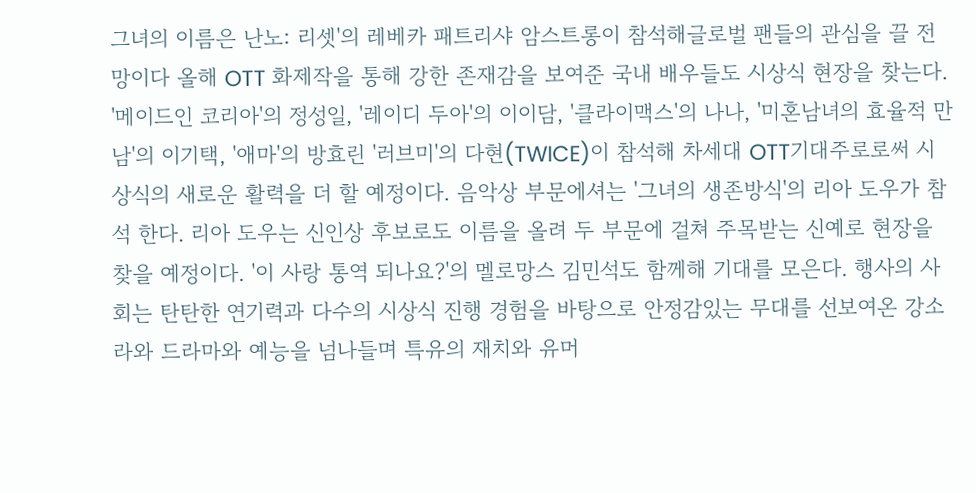그녀의 이름은 난노: 리셋'의 레베카 패트리샤 암스트롱이 참석해글로벌 팬들의 관심을 끌 전망이다 올해 OTT 화제작을 통해 강한 존재감을 보여준 국내 배우들도 시상식 현장을 찾는다. '메이드인 코리아'의 정성일, '레이디 두아'의 이이담, '클라이맥스'의 나나, '미혼남녀의 효율적 만남'의 이기택, '애마'의 방효린 '러브미'의 다현(TWICE)이 참석해 차세대 OTT기대주로로써 시상식의 새로운 활력을 더 할 예정이다. 음악상 부문에셔는 '그녀의 생존방식'의 리아 도우가 참석 한다. 리아 도우는 신인상 후보로도 이름을 올려 두 부문에 걸쳐 주목받는 신예로 현장을 찾을 예정이다. '이 사랑 통역 되나요?'의 멜로망스 김민석도 함께해 기대를 모은다. 행사의 사회는 탄탄한 연기력과 다수의 시상식 진행 경험을 바탕으로 안정감있는 무대를 선보여온 강소라와 드라마와 예능을 넘나들며 특유의 재치와 유머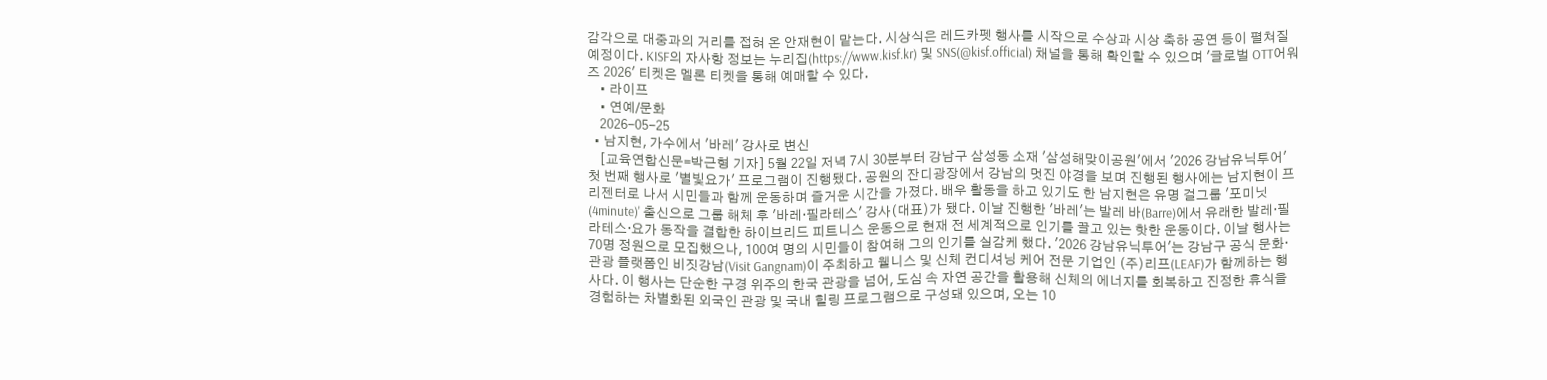감각으로 대중과의 거리를 접혀 온 안재현이 맡는다. 시상식은 레드카펫 행사를 시작으로 수상과 시상 축하 공연 등이 펼쳐질 예정이다. KISF의 자사항 정보는 누리집(https://www.kisf.kr) 및 SNS(@kisf.official) 채널을 통해 확인할 수 있으며 '글로벌 OTT어워즈 2026' 티켓은 멜론 티켓을 통해 예매할 수 있다.
    • 라이프
    • 연예/문화
    2026-05-25
  • 남지현, 가수에서 '바레' 강사로 변신
    [교육연합신문=박근형 기자] 5월 22일 저녁 7시 30분부터 강남구 삼성동 소재 '삼성해맞이공원'에서 '2026 강남유닉투어' 첫 번째 행사로 '별빛요가' 프로그램이 진행됐다. 공원의 잔디광장에서 강남의 멋진 야경을 보며 진행된 행사에는 남지현이 프리젠터로 나서 시민들과 함께 운동하며 즐거운 시간을 가졌다. 배우 활동을 하고 있기도 한 남지현은 유명 걸그룹 '포미닛(4minute)' 출신으로 그룹 해체 후 '바레·필라테스' 강사(대표)가 됐다. 이날 진행한 '바레'는 발레 바(Barre)에서 유래한 발레·필라테스·요가 동작을 결합한 하이브리드 피트니스 운동으로 현재 전 세계적으로 인기를 끌고 있는 핫한 운동이다. 이날 행사는 70명 정원으로 모집했으나, 100여 명의 시민들이 참여해 그의 인기를 실감케 했다. '2026 강남유닉투어'는 강남구 공식 문화·관광 플랫폼인 비짓강남(Visit Gangnam)이 주최하고 웰니스 및 신체 컨디셔닝 케어 전문 기업인 (주)리프(LEAF)가 함께하는 행사다. 이 행사는 단순한 구경 위주의 한국 관광을 넘어, 도심 속 자연 공간을 활용해 신체의 에너지를 회복하고 진정한 휴식을 경험하는 차별화된 외국인 관광 및 국내 힐링 프로그램으로 구성돼 있으며, 오는 10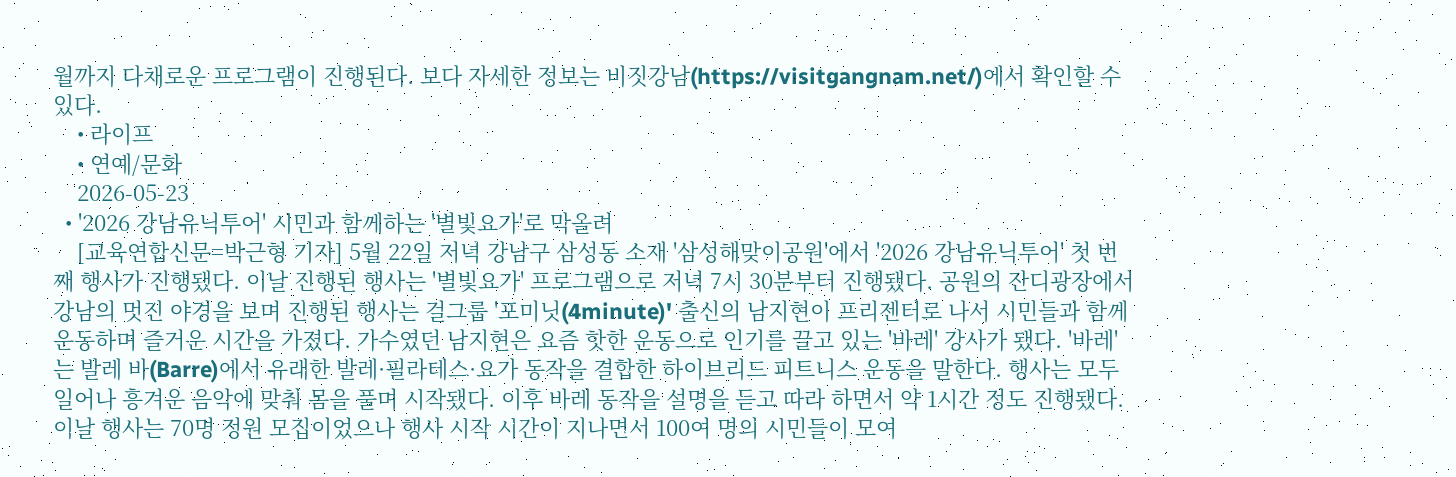월까지 다채로운 프로그램이 진행된다. 보다 자세한 정보는 비짓강남(https://visitgangnam.net/)에서 확인할 수 있다.
    • 라이프
    • 연예/문화
    2026-05-23
  • '2026 강남유닉투어' 시민과 함께하는 '별빛요가'로 막올려
    [교육연합신문=박근형 기자] 5월 22일 저녁 강남구 삼성동 소재 '삼성해맞이공원'에서 '2026 강남유닉투어' 첫 번째 행사가 진행됐다. 이날 진행된 행사는 '별빛요가' 프로그램으로 저녁 7시 30분부터 진행됐다. 공원의 잔디광장에서 강남의 멋진 야경을 보며 진행된 행사는 걸그룹 '포미닛(4minute)' 출신의 남지현이 프리젠터로 나서 시민들과 함께 운동하며 즐거운 시간을 가졌다. 가수였던 남지현은 요즘 핫한 운동으로 인기를 끌고 있는 '바레' 강사가 됐다. '바레'는 발레 바(Barre)에서 유래한 발레·필라테스·요가 동작을 결합한 하이브리드 피트니스 운동을 말한다. 행사는 모두 일어나 흥겨운 음악에 맞춰 몸을 풀며 시작됐다. 이후 바레 동작을 설명을 듣고 따라 하면서 약 1시간 정도 진행됐다. 이날 행사는 70명 정원 모집이었으나 행사 시작 시간이 지나면서 100여 명의 시민들이 모여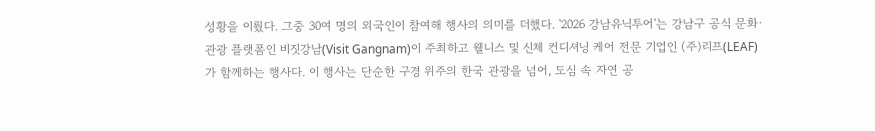성황을 이뤘다. 그중 30여 명의 외국인이 참여해 행사의 의미를 더했다. '2026 강남유닉투어'는 강남구 공식 문화·관광 플랫폼인 비짓강남(Visit Gangnam)이 주최하고 웰니스 및 신체 컨디셔닝 케어 전문 기업인 (주)리프(LEAF)가 함께하는 행사다. 이 행사는 단순한 구경 위주의 한국 관광을 넘어, 도심 속 자연 공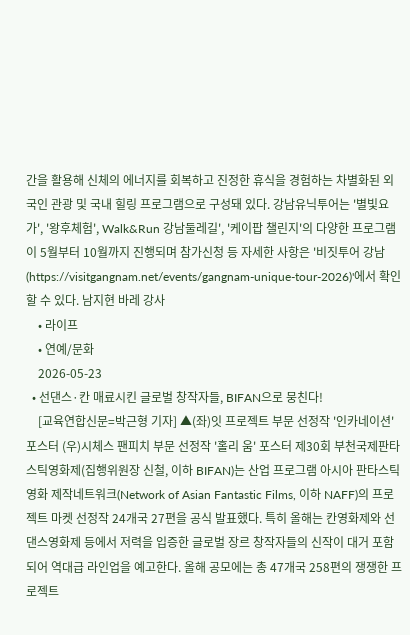간을 활용해 신체의 에너지를 회복하고 진정한 휴식을 경험하는 차별화된 외국인 관광 및 국내 힐링 프로그램으로 구성돼 있다. 강남유닉투어는 '별빛요가', '왕후체험', Walk&Run 강남둘레길', '케이팝 챌린지'의 다양한 프로그램이 5월부터 10월까지 진행되며 참가신청 등 자세한 사항은 '비짓투어 강남(https://visitgangnam.net/events/gangnam-unique-tour-2026)'에서 확인할 수 있다. 남지현 바레 강사
    • 라이프
    • 연예/문화
    2026-05-23
  • 선댄스·칸 매료시킨 글로벌 창작자들, BIFAN으로 뭉친다!
    [교육연합신문=박근형 기자] ▲(좌)잇 프로젝트 부문 선정작 '인카네이션' 포스터 (우)시체스 팬피치 부문 선정작 '홀리 움' 포스터 제30회 부천국제판타스틱영화제(집행위원장 신철, 이하 BIFAN)는 산업 프로그램 아시아 판타스틱 영화 제작네트워크(Network of Asian Fantastic Films, 이하 NAFF)의 프로젝트 마켓 선정작 24개국 27편을 공식 발표했다. 특히 올해는 칸영화제와 선댄스영화제 등에서 저력을 입증한 글로벌 장르 창작자들의 신작이 대거 포함되어 역대급 라인업을 예고한다. 올해 공모에는 총 47개국 258편의 쟁쟁한 프로젝트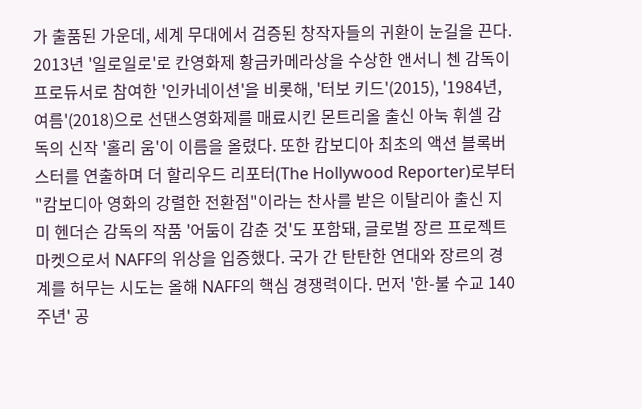가 출품된 가운데, 세계 무대에서 검증된 창작자들의 귀환이 눈길을 끈다. 2013년 '일로일로'로 칸영화제 황금카메라상을 수상한 앤서니 첸 감독이 프로듀서로 참여한 '인카네이션'을 비롯해, '터보 키드'(2015), '1984년, 여름'(2018)으로 선댄스영화제를 매료시킨 몬트리올 출신 아눅 휘셀 감독의 신작 '홀리 움'이 이름을 올렸다. 또한 캄보디아 최초의 액션 블록버스터를 연출하며 더 할리우드 리포터(The Hollywood Reporter)로부터 "캄보디아 영화의 강렬한 전환점"이라는 찬사를 받은 이탈리아 출신 지미 헨더슨 감독의 작품 '어둠이 감춘 것'도 포함돼, 글로벌 장르 프로젝트 마켓으로서 NAFF의 위상을 입증했다. 국가 간 탄탄한 연대와 장르의 경계를 허무는 시도는 올해 NAFF의 핵심 경쟁력이다. 먼저 '한-불 수교 140주년' 공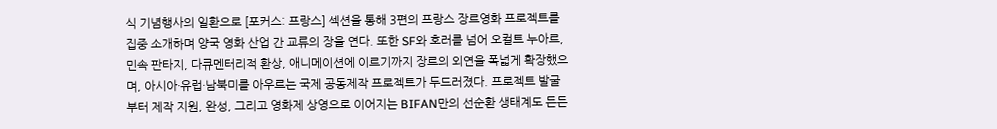식 기념행사의 일환으로 [포커스: 프랑스] 섹션을 통해 3편의 프랑스 장르영화 프로젝트를 집중 소개하며 양국 영화 산업 간 교류의 장을 연다. 또한 SF와 호러를 넘어 오컬트 누아르, 민속 판타지, 다큐멘터리적 환상, 애니메이션에 이르기까지 장르의 외연을 폭넓게 확장했으며, 아시아·유럽·남북미를 아우르는 국제 공동제작 프로젝트가 두드러졌다. 프로젝트 발굴부터 제작 지원, 완성, 그리고 영화제 상영으로 이어지는 BIFAN만의 선순환 생태계도 든든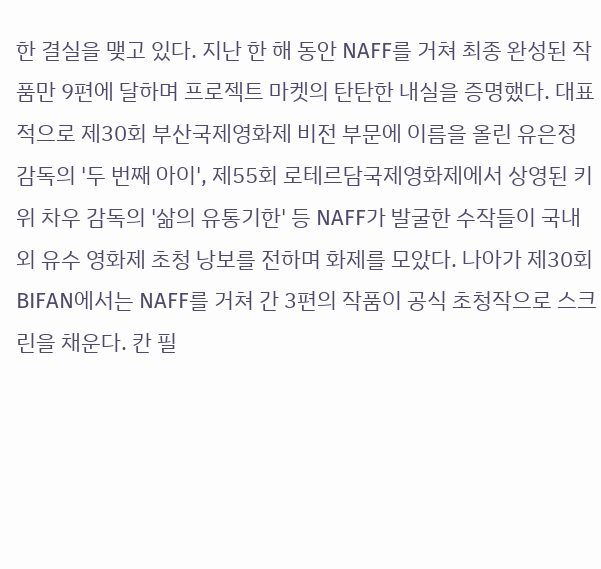한 결실을 맺고 있다. 지난 한 해 동안 NAFF를 거쳐 최종 완성된 작품만 9편에 달하며 프로젝트 마켓의 탄탄한 내실을 증명했다. 대표적으로 제30회 부산국제영화제 비전 부문에 이름을 올린 유은정 감독의 '두 번째 아이', 제55회 로테르담국제영화제에서 상영된 키위 차우 감독의 '삶의 유통기한' 등 NAFF가 발굴한 수작들이 국내외 유수 영화제 초청 낭보를 전하며 화제를 모았다. 나아가 제30회 BIFAN에서는 NAFF를 거쳐 간 3편의 작품이 공식 초청작으로 스크린을 채운다. 칸 필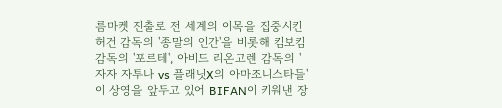름마켓 진출로 전 세계의 이목을 집중시킨 허건 감독의 '종말의 인간'을 비롯해 킴보킴 감독의 '포르테', 아비드 리온고렌 감독의 '자자 자투나 vs 플래닛X의 아마조니스타들'이 상영을 앞두고 있어 BIFAN이 키워낸 장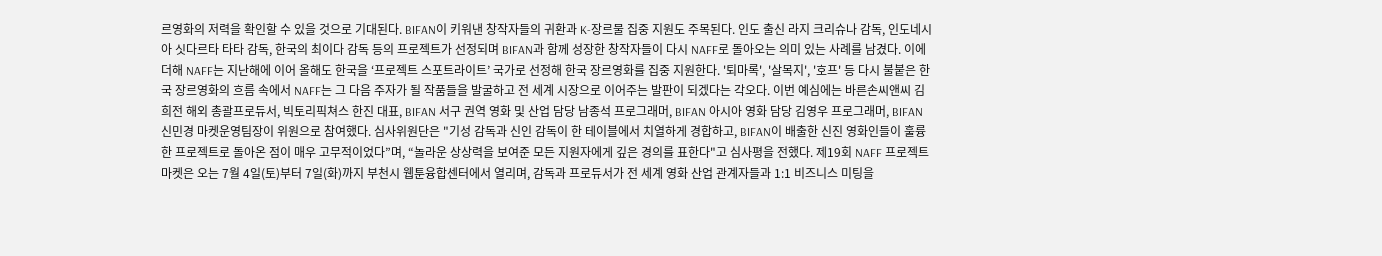르영화의 저력을 확인할 수 있을 것으로 기대된다. BIFAN이 키워낸 창작자들의 귀환과 K-장르물 집중 지원도 주목된다. 인도 출신 라지 크리슈나 감독, 인도네시아 싯다르타 타타 감독, 한국의 최이다 감독 등의 프로젝트가 선정되며 BIFAN과 함께 성장한 창작자들이 다시 NAFF로 돌아오는 의미 있는 사례를 남겼다. 이에 더해 NAFF는 지난해에 이어 올해도 한국을 ‘프로젝트 스포트라이트’ 국가로 선정해 한국 장르영화를 집중 지원한다. '퇴마록', '살목지', '호프' 등 다시 불붙은 한국 장르영화의 흐름 속에서 NAFF는 그 다음 주자가 될 작품들을 발굴하고 전 세계 시장으로 이어주는 발판이 되겠다는 각오다. 이번 예심에는 바른손씨앤씨 김희전 해외 총괄프로듀서, 빅토리픽쳐스 한진 대표, BIFAN 서구 권역 영화 및 산업 담당 남종석 프로그래머, BIFAN 아시아 영화 담당 김영우 프로그래머, BIFAN 신민경 마켓운영팀장이 위원으로 참여했다. 심사위원단은 "기성 감독과 신인 감독이 한 테이블에서 치열하게 경합하고, BIFAN이 배출한 신진 영화인들이 훌륭한 프로젝트로 돌아온 점이 매우 고무적이었다”며, “놀라운 상상력을 보여준 모든 지원자에게 깊은 경의를 표한다"고 심사평을 전했다. 제19회 NAFF 프로젝트 마켓은 오는 7월 4일(토)부터 7일(화)까지 부천시 웹툰융합센터에서 열리며, 감독과 프로듀서가 전 세계 영화 산업 관계자들과 1:1 비즈니스 미팅을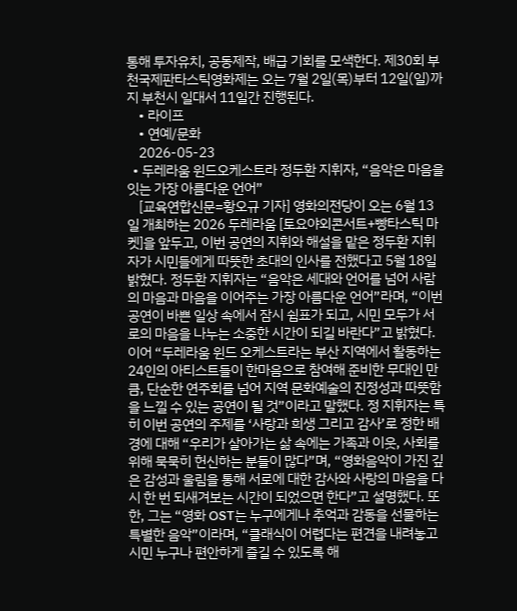통해 투자유치, 공동제작, 배급 기회를 모색한다. 제30회 부천국제판타스틱영화제는 오는 7월 2일(목)부터 12일(일)까지 부천시 일대서 11일간 진행된다.
    • 라이프
    • 연예/문화
    2026-05-23
  • 두레라움 윈드오케스트라 정두환 지휘자, “음악은 마음을 잇는 가장 아름다운 언어”
    [교육연합신문=황오규 기자] 영화의전당이 오는 6월 13일 개최하는 2026 두레라움 [토요야외콘서트+빵타스틱 마켓]을 앞두고, 이번 공연의 지휘와 해설을 맡은 정두환 지휘자가 시민들에게 따뜻한 초대의 인사를 전했다고 5월 18일 밝혔다. 정두환 지휘자는 “음악은 세대와 언어를 넘어 사람의 마음과 마음을 이어주는 가장 아름다운 언어”라며, “이번 공연이 바쁜 일상 속에서 잠시 쉼표가 되고, 시민 모두가 서로의 마음을 나누는 소중한 시간이 되길 바란다”고 밝혔다. 이어 “두레라움 윈드 오케스트라는 부산 지역에서 활동하는 24인의 아티스트들이 한마음으로 참여해 준비한 무대인 만큼, 단순한 연주회를 넘어 지역 문화예술의 진정성과 따뜻함을 느낄 수 있는 공연이 될 것”이라고 말했다. 정 지휘자는 특히 이번 공연의 주제를 ‘사랑과 희생 그리고 감사’로 정한 배경에 대해 “우리가 살아가는 삶 속에는 가족과 이웃, 사회를 위해 묵묵히 헌신하는 분들이 많다”며, “영화음악이 가진 깊은 감성과 울림을 통해 서로에 대한 감사와 사랑의 마음을 다시 한 번 되새겨보는 시간이 되었으면 한다”고 설명했다. 또한, 그는 “영화 OST는 누구에게나 추억과 감동을 선물하는 특별한 음악”이라며, “클래식이 어렵다는 편견을 내려놓고 시민 누구나 편안하게 즐길 수 있도록 해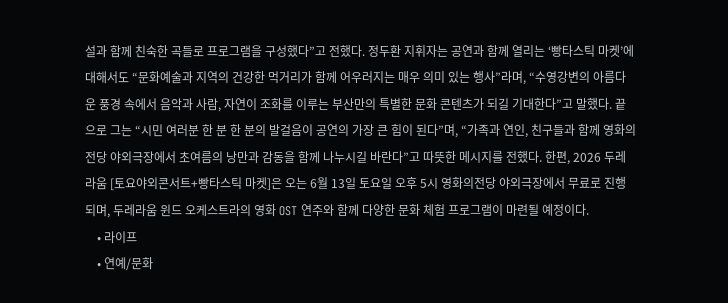설과 함께 친숙한 곡들로 프로그램을 구성했다”고 전했다. 정두환 지휘자는 공연과 함께 열리는 ‘빵타스틱 마켓’에 대해서도 “문화예술과 지역의 건강한 먹거리가 함께 어우러지는 매우 의미 있는 행사”라며, “수영강변의 아름다운 풍경 속에서 음악과 사람, 자연이 조화를 이루는 부산만의 특별한 문화 콘텐츠가 되길 기대한다”고 말했다. 끝으로 그는 “시민 여러분 한 분 한 분의 발걸음이 공연의 가장 큰 힘이 된다”며, “가족과 연인, 친구들과 함께 영화의전당 야외극장에서 초여름의 낭만과 감동을 함께 나누시길 바란다”고 따뜻한 메시지를 전했다. 한편, 2026 두레라움 [토요야외콘서트+빵타스틱 마켓]은 오는 6월 13일 토요일 오후 5시 영화의전당 야외극장에서 무료로 진행되며, 두레라움 윈드 오케스트라의 영화 OST 연주와 함께 다양한 문화 체험 프로그램이 마련될 예정이다.
    • 라이프
    • 연예/문화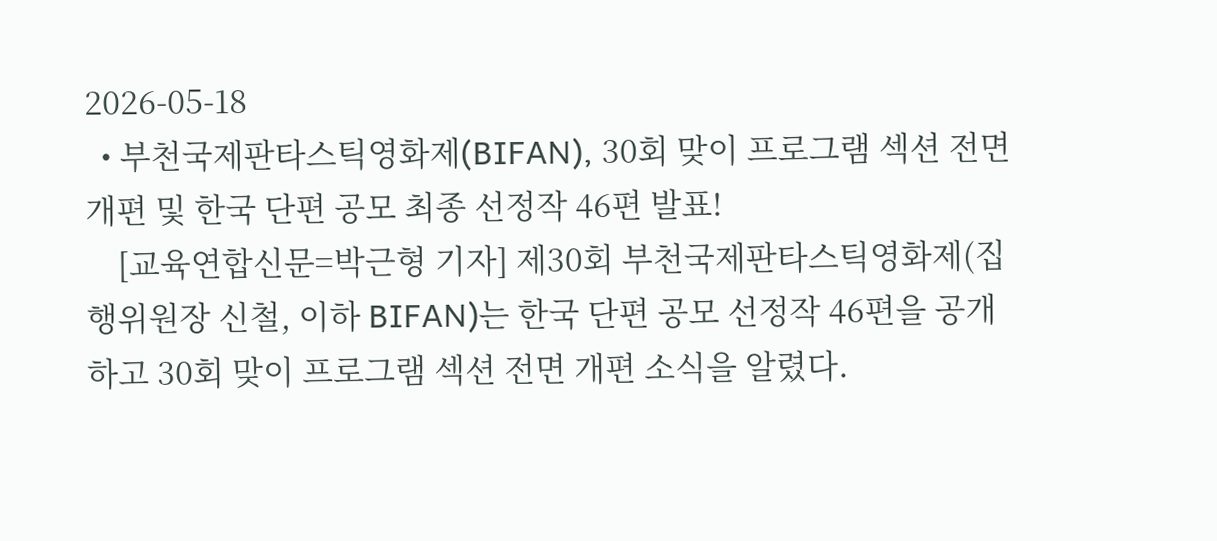2026-05-18
  • 부천국제판타스틱영화제(BIFAN), 30회 맞이 프로그램 섹션 전면 개편 및 한국 단편 공모 최종 선정작 46편 발표!
    [교육연합신문=박근형 기자] 제30회 부천국제판타스틱영화제(집행위원장 신철, 이하 BIFAN)는 한국 단편 공모 선정작 46편을 공개하고 30회 맞이 프로그램 섹션 전면 개편 소식을 알렸다.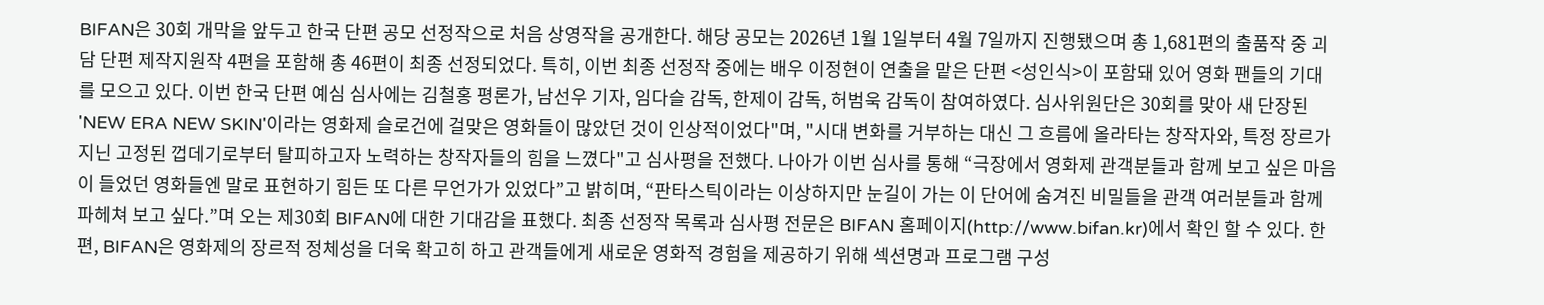BIFAN은 30회 개막을 앞두고 한국 단편 공모 선정작으로 처음 상영작을 공개한다. 해당 공모는 2026년 1월 1일부터 4월 7일까지 진행됐으며 총 1,681편의 출품작 중 괴담 단편 제작지원작 4편을 포함해 총 46편이 최종 선정되었다. 특히, 이번 최종 선정작 중에는 배우 이정현이 연출을 맡은 단편 <성인식>이 포함돼 있어 영화 팬들의 기대를 모으고 있다. 이번 한국 단편 예심 심사에는 김철홍 평론가, 남선우 기자, 임다슬 감독, 한제이 감독, 허범욱 감독이 참여하였다. 심사위원단은 30회를 맞아 새 단장된 'NEW ERA NEW SKIN'이라는 영화제 슬로건에 걸맞은 영화들이 많았던 것이 인상적이었다"며, "시대 변화를 거부하는 대신 그 흐름에 올라타는 창작자와, 특정 장르가 지닌 고정된 껍데기로부터 탈피하고자 노력하는 창작자들의 힘을 느꼈다"고 심사평을 전했다. 나아가 이번 심사를 통해 “극장에서 영화제 관객분들과 함께 보고 싶은 마음이 들었던 영화들엔 말로 표현하기 힘든 또 다른 무언가가 있었다”고 밝히며, “판타스틱이라는 이상하지만 눈길이 가는 이 단어에 숨겨진 비밀들을 관객 여러분들과 함께 파헤쳐 보고 싶다.”며 오는 제30회 BIFAN에 대한 기대감을 표했다. 최종 선정작 목록과 심사평 전문은 BIFAN 홈페이지(http://www.bifan.kr)에서 확인 할 수 있다. 한편, BIFAN은 영화제의 장르적 정체성을 더욱 확고히 하고 관객들에게 새로운 영화적 경험을 제공하기 위해 섹션명과 프로그램 구성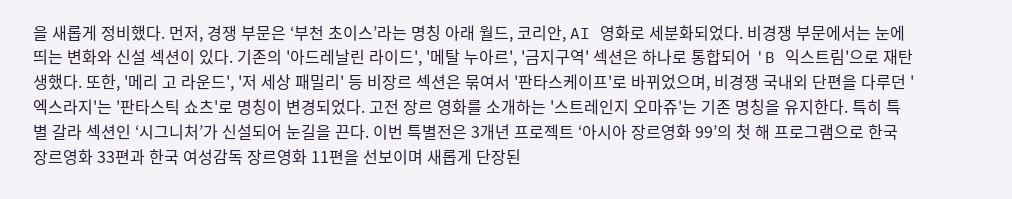을 새롭게 정비했다. 먼저, 경쟁 부문은 ‘부천 초이스’라는 명칭 아래 월드, 코리안, AI 영화로 세분화되었다. 비경쟁 부문에서는 눈에 띄는 변화와 신설 섹션이 있다. 기존의 '아드레날린 라이드', '메탈 누아르', '금지구역' 섹션은 하나로 통합되어 'B 익스트림'으로 재탄생했다. 또한, '메리 고 라운드', '저 세상 패밀리' 등 비장르 섹션은 묶여서 '판타스케이프'로 바뀌었으며, 비경쟁 국내외 단편을 다루던 '엑스라지'는 '판타스틱 쇼츠'로 명칭이 변경되었다. 고전 장르 영화를 소개하는 '스트레인지 오마쥬'는 기존 명칭을 유지한다. 특히 특별 갈라 섹션인 ‘시그니처’가 신설되어 눈길을 끈다. 이번 특별전은 3개년 프로젝트 ‘아시아 장르영화 99’의 첫 해 프로그램으로 한국 장르영화 33편과 한국 여성감독 장르영화 11편을 선보이며 새롭게 단장된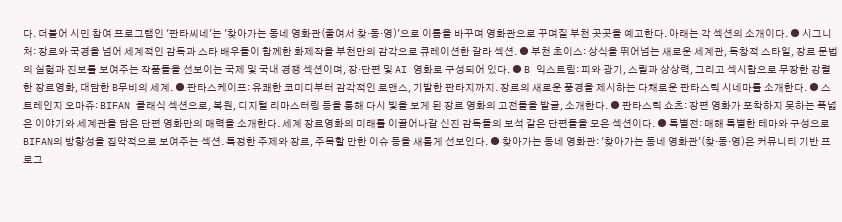다. 더불어 시민 참여 프로그램인 '판타씨네'는 '찾아가는 동네 영화관(줄여서 찾·동·영)'으로 이름을 바꾸며 영화관으로 꾸며질 부천 곳곳을 예고한다. 아래는 각 섹션의 소개이다. ● 시그니처: 장르와 국경을 넘어 세계적인 감독과 스타 배우들이 함께한 화제작을 부천만의 감각으로 큐레이션한 갈라 섹션. ● 부천 초이스: 상식을 뛰어넘는 새로운 세계관, 독창적 스타일, 장르 문법의 실험과 진보를 보여주는 작품들을 선보이는 국제 및 국내 경쟁 섹션이며, 장·단편 및 AI 영화로 구성되어 있다. ● B 익스트림: 피와 광기, 스릴과 상상력, 그리고 섹시함으로 무장한 강렬한 장르영화, 대담한 B무비의 세계. ● 판타스케이프: 유쾌한 코미디부터 감각적인 로맨스, 기발한 판타지까지. 장르의 새로운 풍경을 제시하는 다채로운 판타스틱 시네마를 소개한다. ● 스트레인지 오마쥬: BIFAN 클래식 섹션으로, 복원, 디지털 리마스터링 등을 통해 다시 빛을 보게 된 장르 영화의 고전들을 발굴, 소개한다. ● 판타스틱 쇼츠: 장편 영화가 포착하지 못하는 폭넓은 이야기와 세계관을 담은 단편 영화만의 매력을 소개한다. 세계 장르영화의 미래를 이끌어나갈 신진 감독들의 보석 같은 단편들을 모은 섹션이다. ● 특별전: 매해 특별한 테마와 구성으로 BIFAN의 방향성을 집약적으로 보여주는 섹션. 특정한 주제와 장르, 주목할 만한 이슈 등을 새롭게 선보인다. ● 찾아가는 동네 영화관: '찾아가는 동네 영화관'(찾·동·영)은 커뮤니티 기반 프로그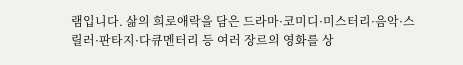램입니다. 삶의 희로애락을 담은 드라마·코미디·미스터리·음악·스릴러·판타지·다큐멘터리 등 여러 장르의 영화를 상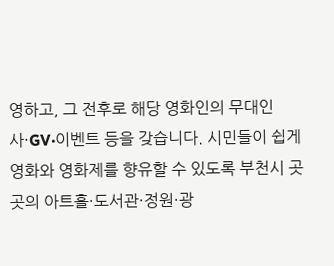영하고, 그 전후로 해당 영화인의 무대인사·GV·이벤트 등을 갖습니다. 시민들이 쉽게 영화와 영화제를 향유할 수 있도록 부천시 곳곳의 아트홀·도서관·정원·광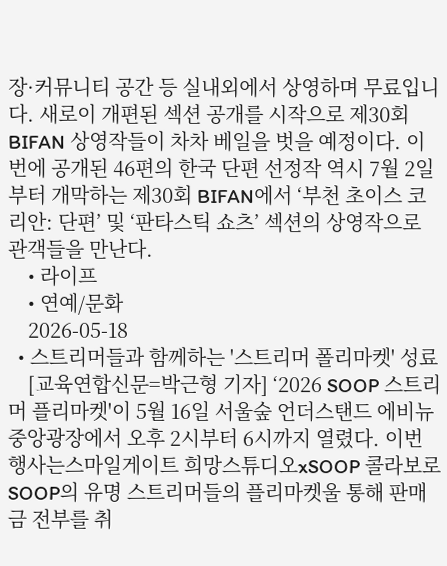장·커뮤니티 공간 등 실내외에서 상영하며 무료입니다. 새로이 개편된 섹션 공개를 시작으로 제30회 BIFAN 상영작들이 차차 베일을 벗을 예정이다. 이번에 공개된 46편의 한국 단편 선정작 역시 7월 2일부터 개막하는 제30회 BIFAN에서 ‘부천 초이스 코리안: 단편’ 및 ‘판타스틱 쇼츠’ 섹션의 상영작으로 관객들을 만난다.
    • 라이프
    • 연예/문화
    2026-05-18
  • 스트리머들과 함께하는 '스트리머 폴리마켓' 성료
    [교육연합신문=박근형 기자] ‘2026 SOOP 스트리머 플리마켓'이 5월 16일 서울숲 언더스탠드 에비뉴 중앙광장에서 오후 2시부터 6시까지 열렸다. 이번 행사는스마일게이트 희망스튜디오xSOOP 콜라보로 SOOP의 유명 스트리머들의 플리마켓울 통해 판매금 전부를 취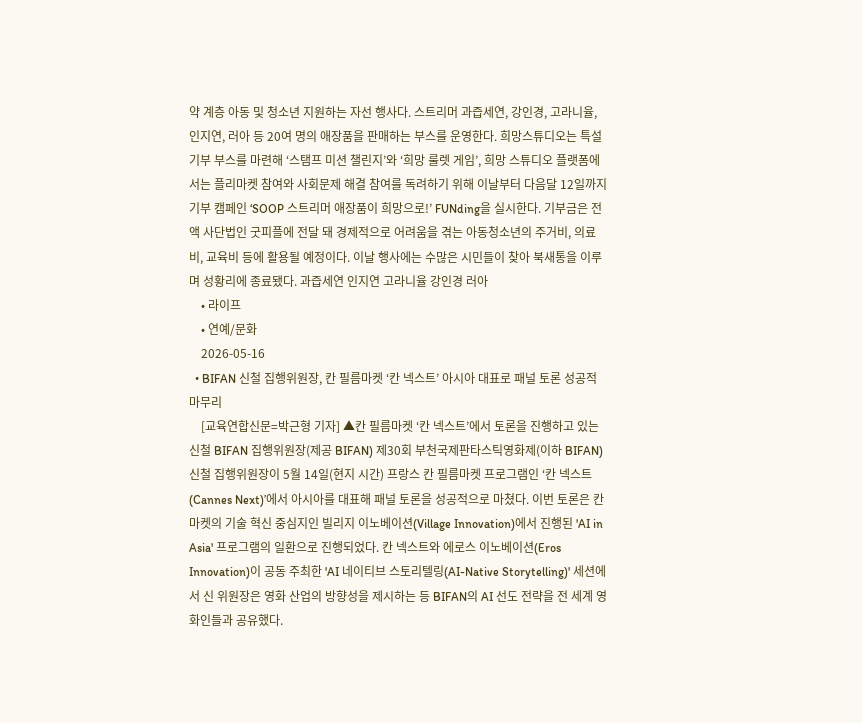약 계층 아동 및 청소년 지원하는 자선 행사다. 스트리머 과즙세연, 강인경, 고라니율, 인지연, 러아 등 20여 명의 애장품을 판매하는 부스를 운영한다. 희망스튜디오는 특설 기부 부스를 마련해 ‘스탬프 미션 챌린지’와 ‘희망 룰렛 게임’, 희망 스튜디오 플랫폼에서는 플리마켓 참여와 사회문제 해결 참여를 독려하기 위해 이날부터 다음달 12일까지 기부 캠페인 ‘SOOP 스트리머 애장품이 희망으로!’ FUNding을 실시한다. 기부금은 전액 사단법인 굿피플에 전달 돼 경제적으로 어려움을 겪는 아동청소년의 주거비, 의료비, 교육비 등에 활용될 예정이다. 이날 행사에는 수많은 시민들이 찾아 북새통을 이루며 성황리에 종료됐다. 과즙세연 인지연 고라니율 강인경 러아
    • 라이프
    • 연예/문화
    2026-05-16
  • BIFAN 신철 집행위원장, 칸 필름마켓 ‘칸 넥스트’ 아시아 대표로 패널 토론 성공적 마무리
    [교육연합신문=박근형 기자] ▲칸 필름마켓 ‘칸 넥스트’에서 토론을 진행하고 있는 신철 BIFAN 집행위원장(제공 BIFAN) 제30회 부천국제판타스틱영화제(이하 BIFAN) 신철 집행위원장이 5월 14일(현지 시간) 프랑스 칸 필름마켓 프로그램인 ‘칸 넥스트(Cannes Next)’에서 아시아를 대표해 패널 토론을 성공적으로 마쳤다. 이번 토론은 칸 마켓의 기술 혁신 중심지인 빌리지 이노베이션(Village Innovation)에서 진행된 'AI in Asia' 프로그램의 일환으로 진행되었다. 칸 넥스트와 에로스 이노베이션(Eros Innovation)이 공동 주최한 'AI 네이티브 스토리텔링(AI-Native Storytelling)' 세션에서 신 위원장은 영화 산업의 방향성을 제시하는 등 BIFAN의 AI 선도 전략을 전 세계 영화인들과 공유했다.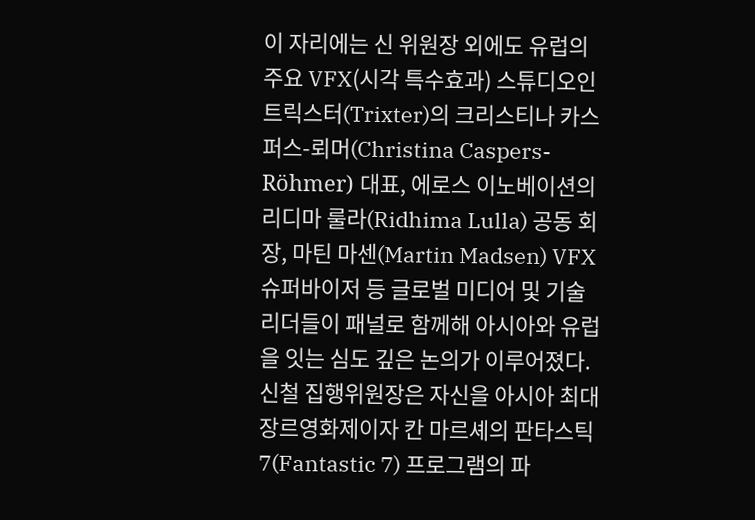이 자리에는 신 위원장 외에도 유럽의 주요 VFX(시각 특수효과) 스튜디오인 트릭스터(Trixter)의 크리스티나 카스퍼스-뢰머(Christina Caspers-Röhmer) 대표, 에로스 이노베이션의 리디마 룰라(Ridhima Lulla) 공동 회장, 마틴 마센(Martin Madsen) VFX 슈퍼바이저 등 글로벌 미디어 및 기술 리더들이 패널로 함께해 아시아와 유럽을 잇는 심도 깊은 논의가 이루어졌다. 신철 집행위원장은 자신을 아시아 최대 장르영화제이자 칸 마르셰의 판타스틱 7(Fantastic 7) 프로그램의 파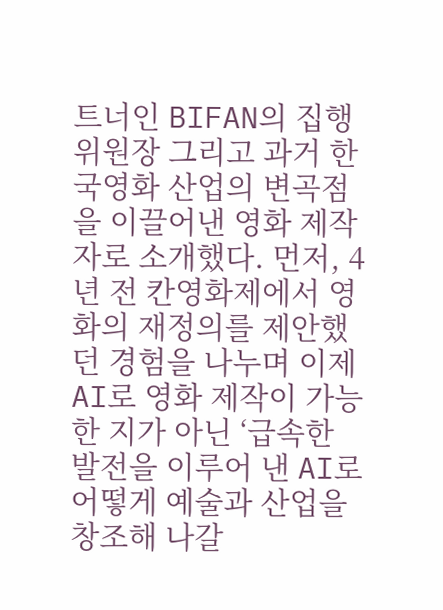트너인 BIFAN의 집행위원장 그리고 과거 한국영화 산업의 변곡점을 이끌어낸 영화 제작자로 소개했다. 먼저, 4년 전 칸영화제에서 영화의 재정의를 제안했던 경험을 나누며 이제 AI로 영화 제작이 가능한 지가 아닌 ‘급속한 발전을 이루어 낸 AI로 어떻게 예술과 산업을 창조해 나갈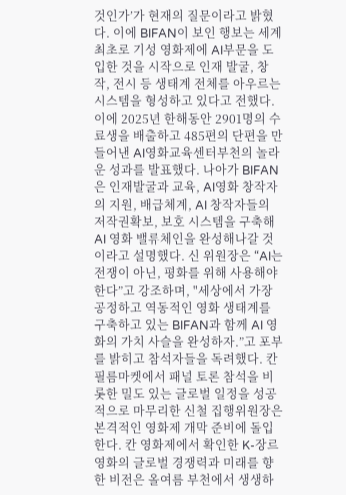것인가’가 현재의 질문이라고 밝혔다. 이에 BIFAN이 보인 행보는 세계 최초로 기성 영화제에 AI부문을 도입한 것을 시작으로 인재 발굴, 창작, 전시 등 생태계 전체를 아우르는 시스템을 형성하고 있다고 전했다. 이에 2025년 한해동안 2901명의 수료생을 배출하고 485편의 단편을 만들어낸 AI영화교육센터부천의 놀라운 성과를 발표했다. 나아가 BIFAN은 인재발굴과 교육, AI영화 창작자의 지원, 배급체계, AI 창작자들의 저작권확보, 보호 시스템을 구축해 AI 영화 밸류체인을 완성해나갈 것이라고 설명했다. 신 위원장은 “AI는 전쟁이 아닌, 평화를 위해 사용해야한다”고 강조하며, "세상에서 가장 공정하고 역동적인 영화 생태계를 구축하고 있는 BIFAN과 함께 AI 영화의 가치 사슬을 완성하자.”고 포부를 밝히고 참석자들을 독려했다. 칸 필름마켓에서 패널 토론 참석을 비롯한 밀도 있는 글로벌 일정을 성공적으로 마무리한 신철 집행위원장은 본격적인 영화제 개막 준비에 돌입한다. 칸 영화제에서 확인한 K-장르 영화의 글로벌 경쟁력과 미래를 향한 비전은 올여름 부천에서 생생하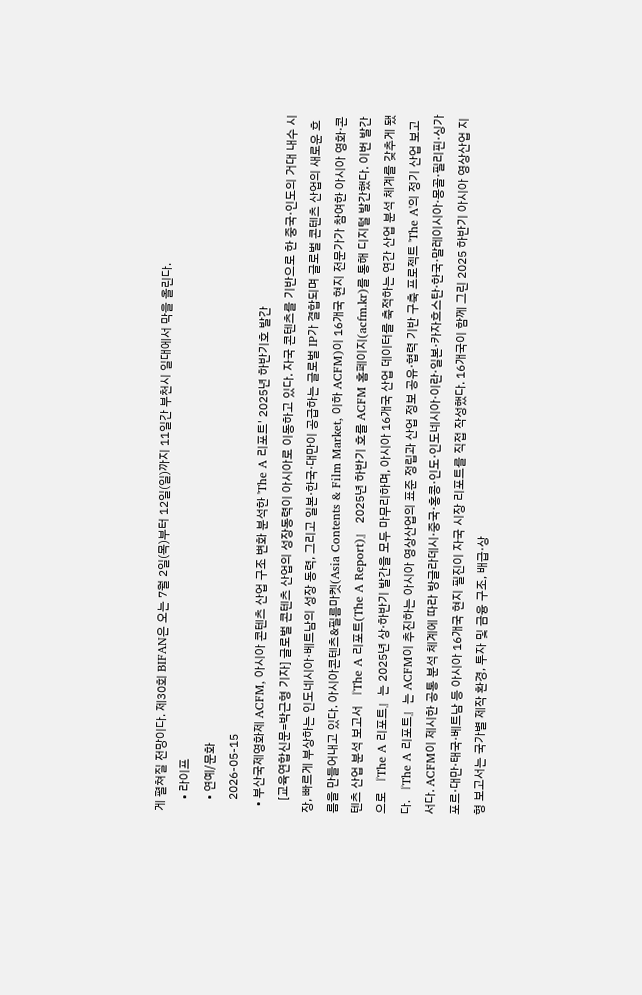게 펼쳐질 전망이다. 제30회 BIFAN은 오는 7월 2일(목)부터 12일(일)까지 11일간 부천시 일대에서 막을 올린다.
    • 라이프
    • 연예/문화
    2026-05-15
  • 부산국제영화제 ACFM, 아시아 콘텐츠 산업 구조 변화 분석한 'The A 리포트' 2025년 하반기호 발간
    [교육연합신문=박근형 기자] 글로벌 콘텐츠 산업의 성장동력이 아시아로 이동하고 있다. 자국 콘텐츠를 기반으로 한 중국·인도의 거대 내수 시장, 빠르게 부상하는 인도네시아·베트남의 성장 동력, 그리고 일본·한국·대만이 공급하는 글로벌 IP가 결합되며 글로벌 콘텐츠 산업의 새로운 흐름을 만들어내고 있다. 아시아콘텐츠&필름마켓(Asia Contents & Film Market, 이하 ACFM)이 16개국 현지 전문가가 참여한 아시아 영화·콘텐츠 산업 분석 보고서 『The A 리포트(The A Report)』 2025년 하반기 호를 ACFM 홈페이지(acfm.kr)를 통해 디지털 발간했다. 이번 발간으로 『The A 리포트』는 2025년 상·하반기 발간을 모두 마무리하며, 아시아 16개국 산업 데이터를 축적하는 연간 산업 분석 체계를 갖추게 됐다. 『The A 리포트』는 ACFM이 추진하는 아시아 영상산업의 표준 정립과 산업 정보 공유·협력 기반 구축 프로젝트 'The A'의 정기 산업 보고서다. ACFM이 제시한 공통 분석 체계에 따라 방글라데시·중국·홍콩·인도·인도네시아·이란·일본·카자흐스탄·한국·말레이시아·몽골·필리핀·싱가포르·대만·태국·베트남 등 아시아 16개국 현지 필진이 자국 시장 리포트를 직접 작성했다. 16개국이 함께 그린 2025 하반기 아시아 영상산업 지형 보고서는 국가별 제작 환경, 투자 및 금융 구조, 배급·상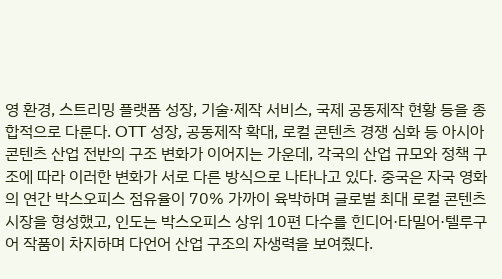영 환경, 스트리밍 플랫폼 성장, 기술·제작 서비스, 국제 공동제작 현황 등을 종합적으로 다룬다. OTT 성장, 공동제작 확대, 로컬 콘텐츠 경쟁 심화 등 아시아 콘텐츠 산업 전반의 구조 변화가 이어지는 가운데, 각국의 산업 규모와 정책 구조에 따라 이러한 변화가 서로 다른 방식으로 나타나고 있다. 중국은 자국 영화의 연간 박스오피스 점유율이 70% 가까이 육박하며 글로벌 최대 로컬 콘텐츠 시장을 형성했고, 인도는 박스오피스 상위 10편 다수를 힌디어·타밀어·텔루구어 작품이 차지하며 다언어 산업 구조의 자생력을 보여줬다.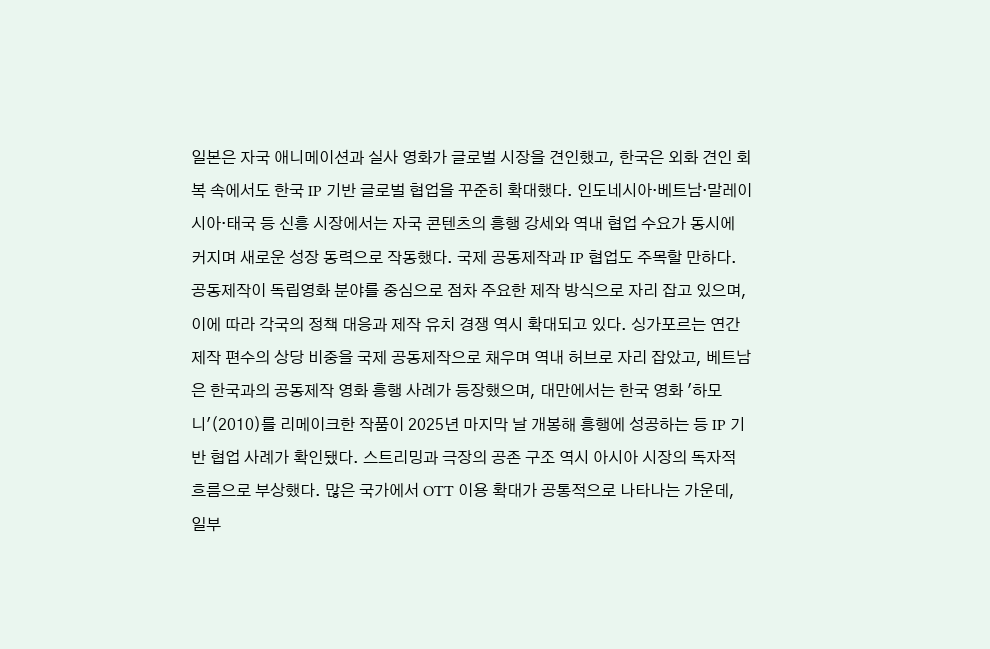일본은 자국 애니메이션과 실사 영화가 글로벌 시장을 견인했고, 한국은 외화 견인 회복 속에서도 한국 IP 기반 글로벌 협업을 꾸준히 확대했다. 인도네시아·베트남·말레이시아·태국 등 신흥 시장에서는 자국 콘텐츠의 흥행 강세와 역내 협업 수요가 동시에 커지며 새로운 성장 동력으로 작동했다. 국제 공동제작과 IP 협업도 주목할 만하다. 공동제작이 독립영화 분야를 중심으로 점차 주요한 제작 방식으로 자리 잡고 있으며, 이에 따라 각국의 정책 대응과 제작 유치 경쟁 역시 확대되고 있다. 싱가포르는 연간 제작 편수의 상당 비중을 국제 공동제작으로 채우며 역내 허브로 자리 잡았고, 베트남은 한국과의 공동제작 영화 흥행 사례가 등장했으며, 대만에서는 한국 영화 '하모니'(2010)를 리메이크한 작품이 2025년 마지막 날 개봉해 흥행에 성공하는 등 IP 기반 협업 사례가 확인됐다. 스트리밍과 극장의 공존 구조 역시 아시아 시장의 독자적 흐름으로 부상했다. 많은 국가에서 OTT 이용 확대가 공통적으로 나타나는 가운데, 일부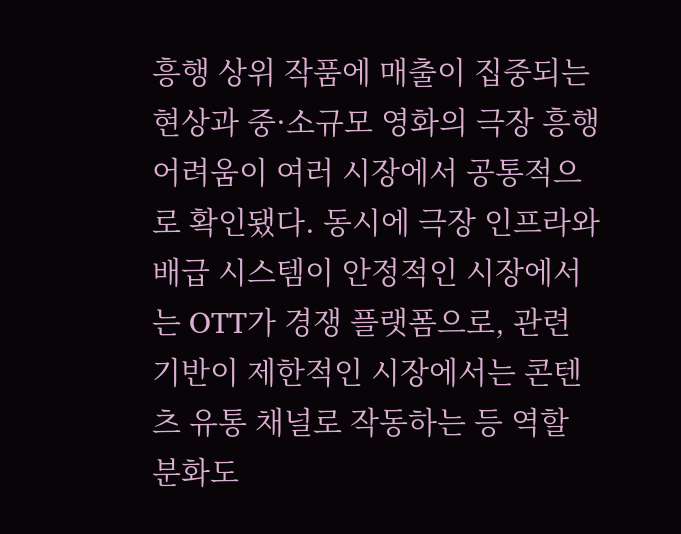흥행 상위 작품에 매출이 집중되는 현상과 중·소규모 영화의 극장 흥행 어려움이 여러 시장에서 공통적으로 확인됐다. 동시에 극장 인프라와 배급 시스템이 안정적인 시장에서는 OTT가 경쟁 플랫폼으로, 관련 기반이 제한적인 시장에서는 콘텐츠 유통 채널로 작동하는 등 역할 분화도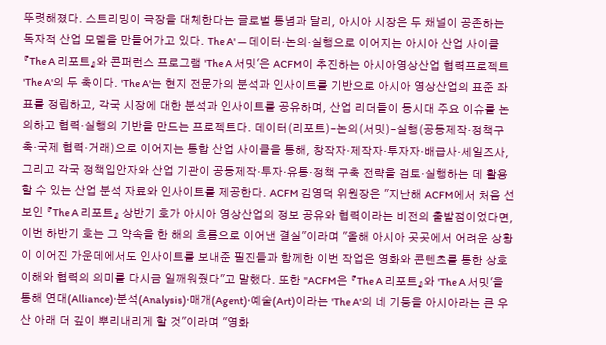뚜렷해졌다. 스트리밍이 극장을 대체한다는 글로벌 통념과 달리, 아시아 시장은 두 채널이 공존하는 독자적 산업 모델을 만들어가고 있다. The A' — 데이터·논의·실행으로 이어지는 아시아 산업 사이클 『The A 리포트』와 콘퍼런스 프로그램 'The A 서밋'은 ACFM이 추진하는 아시아영상산업 협력프로젝트 'The A'의 두 축이다. 'The A'는 현지 전문가의 분석과 인사이트를 기반으로 아시아 영상산업의 표준 좌표를 정립하고, 각국 시장에 대한 분석과 인사이트를 공유하며, 산업 리더들이 동시대 주요 이슈를 논의하고 협력·실행의 기반을 만드는 프로젝트다. 데이터(리포트)–논의(서밋)–실행(공동제작·정책구축·국제 협력·거래)으로 이어지는 통합 산업 사이클을 통해, 창작자·제작자·투자자·배급사·세일즈사, 그리고 각국 정책입안자와 산업 기관이 공동제작·투자·유통·정책 구축 전략을 검토·실행하는 데 활용할 수 있는 산업 분석 자료와 인사이트를 제공한다. ACFM 김영덕 위원장은 "지난해 ACFM에서 처음 선보인 『The A 리포트』 상반기 호가 아시아 영상산업의 정보 공유와 협력이라는 비전의 출발점이었다면, 이번 하반기 호는 그 약속을 한 해의 흐름으로 이어낸 결실"이라며 "올해 아시아 곳곳에서 어려운 상황이 이어진 가운데에서도 인사이트를 보내준 필진들과 함께한 이번 작업은 영화와 콘텐츠를 통한 상호 이해와 협력의 의미를 다시금 일깨워줬다"고 말했다. 또한 "ACFM은 『The A 리포트』와 'The A 서밋'을 통해 연대(Alliance)·분석(Analysis)·매개(Agent)·예술(Art)이라는 'The A'의 네 기둥을 아시아라는 큰 우산 아래 더 깊이 뿌리내리게 할 것"이라며 "영화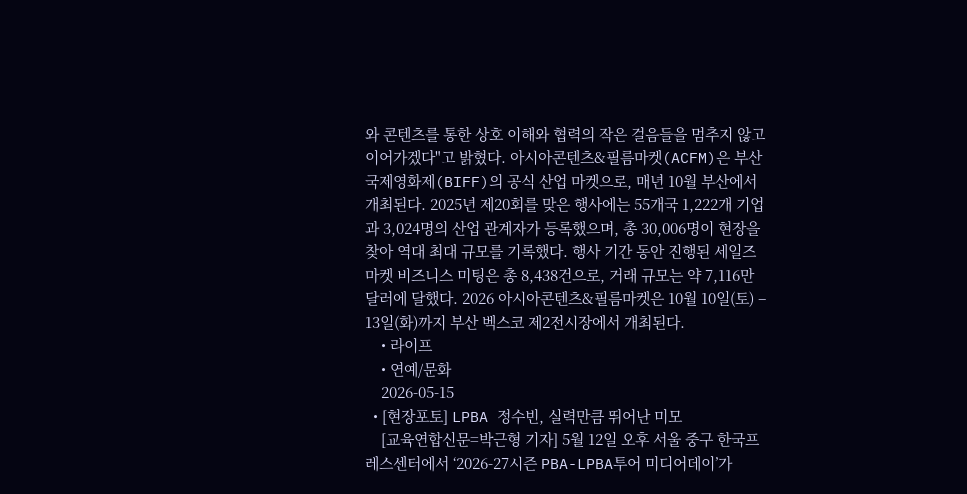와 콘텐츠를 통한 상호 이해와 협력의 작은 걸음들을 멈추지 않고 이어가겠다"고 밝혔다. 아시아콘텐츠&필름마켓(ACFM)은 부산국제영화제(BIFF)의 공식 산업 마켓으로, 매년 10월 부산에서 개최된다. 2025년 제20회를 맞은 행사에는 55개국 1,222개 기업과 3,024명의 산업 관계자가 등록했으며, 총 30,006명이 현장을 찾아 역대 최대 규모를 기록했다. 행사 기간 동안 진행된 세일즈마켓 비즈니스 미팅은 총 8,438건으로, 거래 규모는 약 7,116만 달러에 달했다. 2026 아시아콘텐츠&필름마켓은 10월 10일(토) – 13일(화)까지 부산 벡스코 제2전시장에서 개최된다.
    • 라이프
    • 연예/문화
    2026-05-15
  • [현장포토] LPBA 정수빈, 실력만큼 뛰어난 미모
    [교육연합신문=박근형 기자] 5월 12일 오후 서울 중구 한국프레스센터에서 ‘2026-27시즌 PBA-LPBA투어 미디어데이’가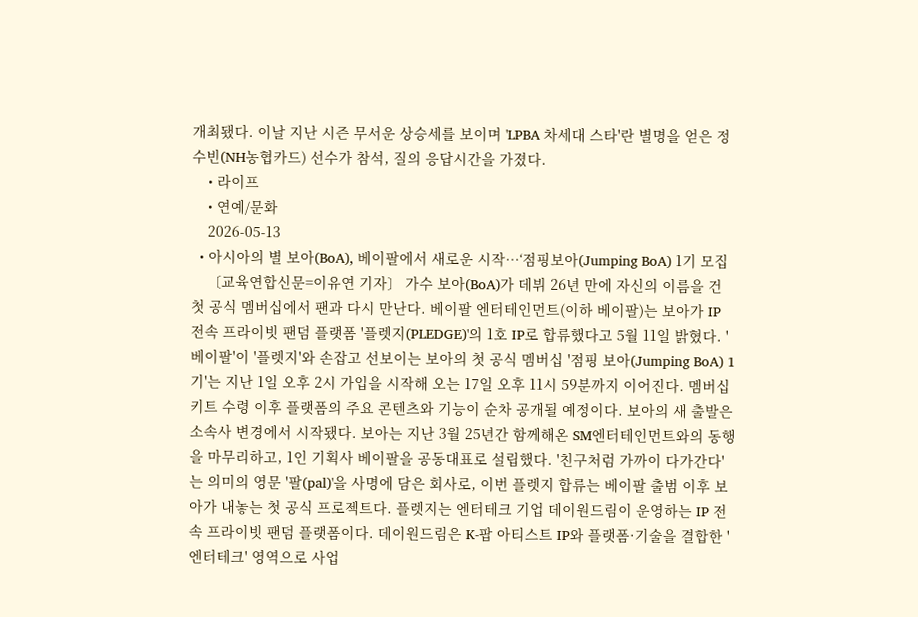개최됐다. 이날 지난 시즌 무서운 상승세를 보이며 'LPBA 차세대 스타'란 별명을 얻은 정수빈(NH농협카드) 선수가 참석, 질의 응답시간을 가졌다.
    • 라이프
    • 연예/문화
    2026-05-13
  • 아시아의 별 보아(BoA), 베이팔에서 새로운 시작…‘점핑보아(Jumping BoA) 1기 모집
    〔교육연합신문=이유연 기자〕 가수 보아(BoA)가 데뷔 26년 만에 자신의 이름을 건 첫 공식 멤버십에서 팬과 다시 만난다. 베이팔 엔터테인먼트(이하 베이팔)는 보아가 IP 전속 프라이빗 팬덤 플랫폼 '플렛지(PLEDGE)'의 1호 IP로 합류했다고 5월 11일 밝혔다. '베이팔'이 '플렛지'와 손잡고 선보이는 보아의 첫 공식 멤버십 '점핑 보아(Jumping BoA) 1기'는 지난 1일 오후 2시 가입을 시작해 오는 17일 오후 11시 59분까지 이어진다. 멤버십 키트 수령 이후 플랫폼의 주요 콘텐츠와 기능이 순차 공개될 예정이다. 보아의 새 출발은 소속사 변경에서 시작됐다. 보아는 지난 3월 25년간 함께해온 SM엔터테인먼트와의 동행을 마무리하고, 1인 기획사 베이팔을 공동대표로 설립했다. '친구처럼 가까이 다가간다'는 의미의 영문 '팔(pal)'을 사명에 담은 회사로, 이번 플렛지 합류는 베이팔 출범 이후 보아가 내놓는 첫 공식 프로젝트다. 플렛지는 엔터테크 기업 데이원드림이 운영하는 IP 전속 프라이빗 팬덤 플랫폼이다. 데이원드림은 K-팝 아티스트 IP와 플랫폼·기술을 결합한 '엔터테크' 영역으로 사업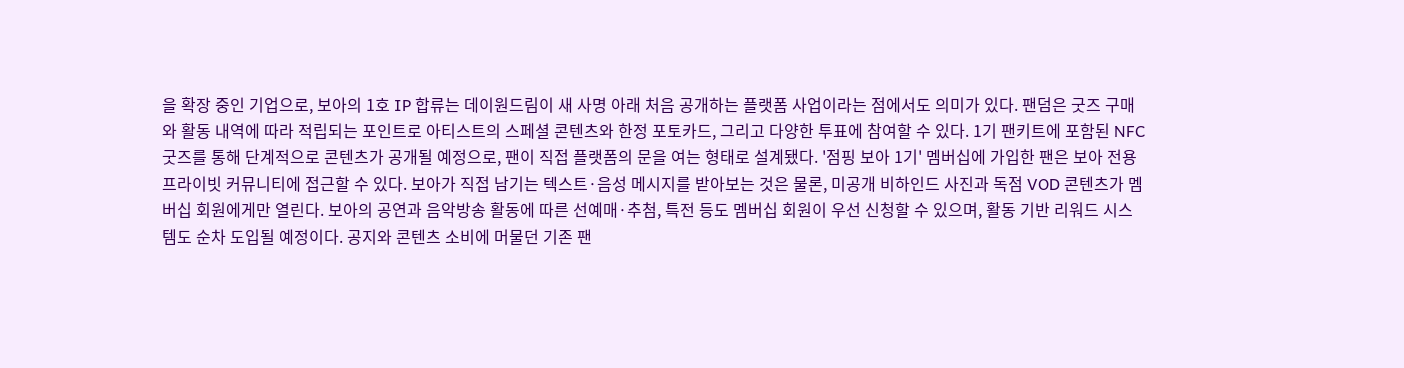을 확장 중인 기업으로, 보아의 1호 IP 합류는 데이원드림이 새 사명 아래 처음 공개하는 플랫폼 사업이라는 점에서도 의미가 있다. 팬덤은 굿즈 구매와 활동 내역에 따라 적립되는 포인트로 아티스트의 스페셜 콘텐츠와 한정 포토카드, 그리고 다양한 투표에 참여할 수 있다. 1기 팬키트에 포함된 NFC 굿즈를 통해 단계적으로 콘텐츠가 공개될 예정으로, 팬이 직접 플랫폼의 문을 여는 형태로 설계됐다. '점핑 보아 1기' 멤버십에 가입한 팬은 보아 전용 프라이빗 커뮤니티에 접근할 수 있다. 보아가 직접 남기는 텍스트·음성 메시지를 받아보는 것은 물론, 미공개 비하인드 사진과 독점 VOD 콘텐츠가 멤버십 회원에게만 열린다. 보아의 공연과 음악방송 활동에 따른 선예매·추첨, 특전 등도 멤버십 회원이 우선 신청할 수 있으며, 활동 기반 리워드 시스템도 순차 도입될 예정이다. 공지와 콘텐츠 소비에 머물던 기존 팬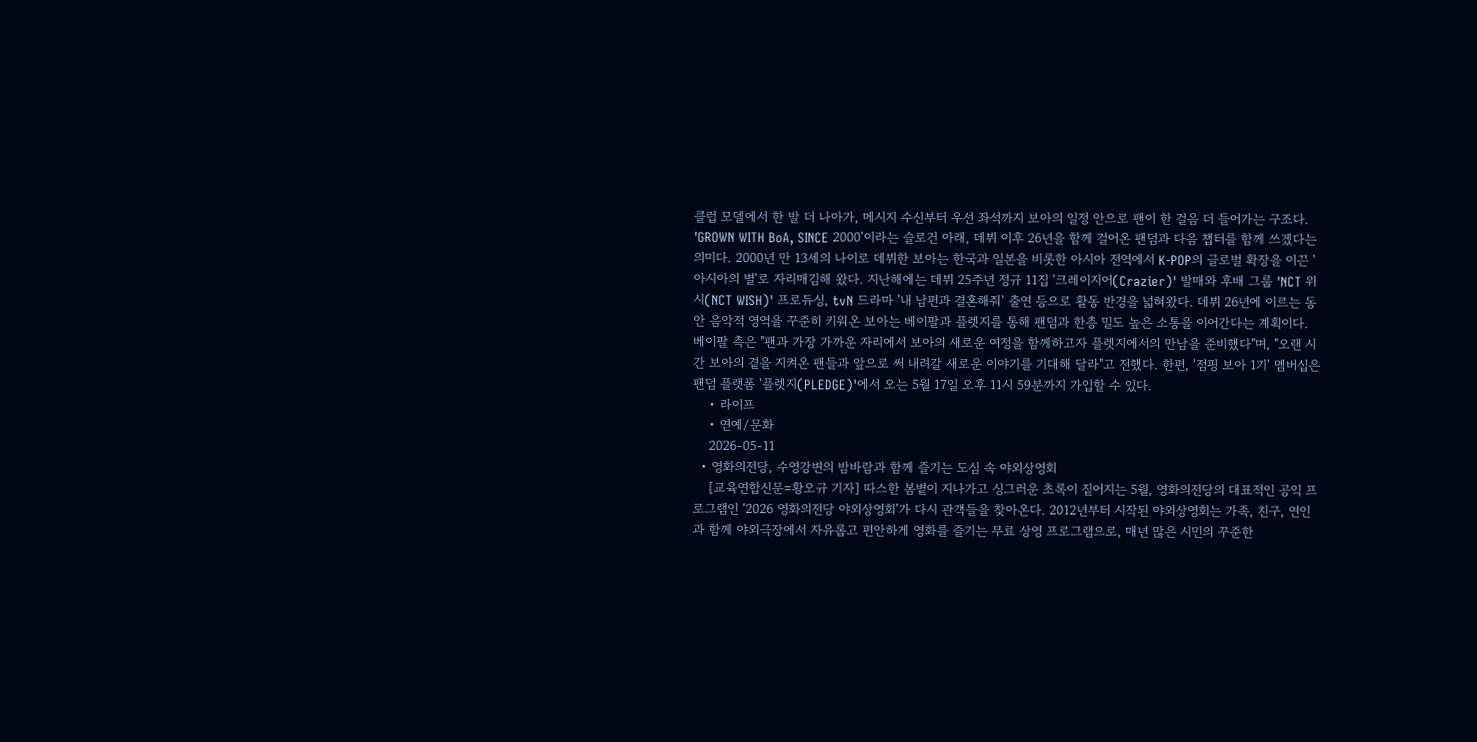클럽 모델에서 한 발 더 나아가, 메시지 수신부터 우선 좌석까지 보아의 일정 안으로 팬이 한 걸음 더 들어가는 구조다. 'GROWN WITH BoA, SINCE 2000'이라는 슬로건 아래, 데뷔 이후 26년을 함께 걸어온 팬덤과 다음 챕터를 함께 쓰겠다는 의미다. 2000년 만 13세의 나이로 데뷔한 보아는 한국과 일본을 비롯한 아시아 전역에서 K-POP의 글로벌 확장을 이끈 '아시아의 별'로 자리매김해 왔다. 지난해에는 데뷔 25주년 정규 11집 '크레이지어(Crazier)' 발매와 후배 그룹 'NCT 위시(NCT WISH)' 프로듀싱, tvN 드라마 '내 남편과 결혼해줘' 출연 등으로 활동 반경을 넓혀왔다. 데뷔 26년에 이르는 동안 음악적 영역을 꾸준히 키워온 보아는 베이팔과 플렛지를 통해 팬덤과 한층 밀도 높은 소통을 이어간다는 계획이다. 베이팔 측은 "팬과 가장 가까운 자리에서 보아의 새로운 여정을 함께하고자 플렛지에서의 만남을 준비했다"며, "오랜 시간 보아의 곁을 지켜온 팬들과 앞으로 써 내려갈 새로운 이야기를 기대해 달라"고 전했다. 한편, '점핑 보아 1기' 멤버십은 팬덤 플랫폼 '플렛지(PLEDGE)'에서 오는 5월 17일 오후 11시 59분까지 가입할 수 있다.
    • 라이프
    • 연예/문화
    2026-05-11
  • 영화의전당, 수영강변의 밤바람과 함께 즐기는 도심 속 야외상영회
    [교육연합신문=황오규 기자] 따스한 봄볕이 지나가고 싱그러운 초록이 짙어지는 5월, 영화의전당의 대표적인 공익 프로그램인 ‘2026 영화의전당 야외상영회’가 다시 관객들을 찾아온다. 2012년부터 시작된 야외상영회는 가족, 친구, 연인과 함께 야외극장에서 자유롭고 편안하게 영화를 즐기는 무료 상영 프로그램으로, 매년 많은 시민의 꾸준한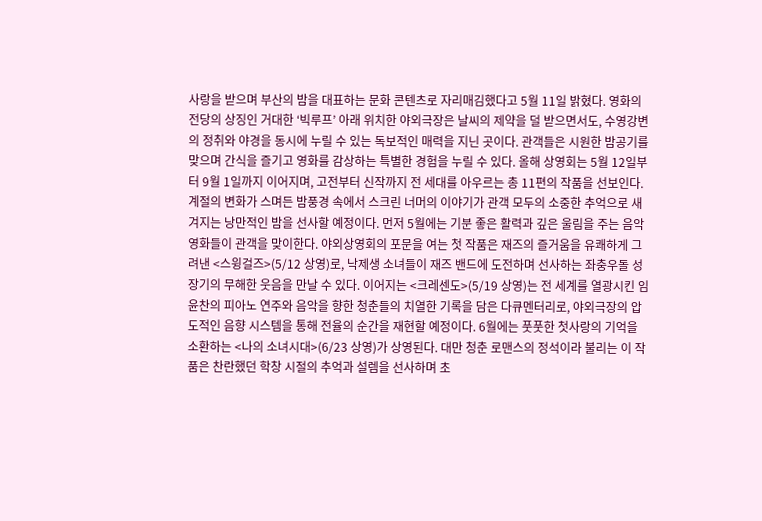사랑을 받으며 부산의 밤을 대표하는 문화 콘텐츠로 자리매김했다고 5월 11일 밝혔다. 영화의전당의 상징인 거대한 ‘빅루프’ 아래 위치한 야외극장은 날씨의 제약을 덜 받으면서도, 수영강변의 정취와 야경을 동시에 누릴 수 있는 독보적인 매력을 지닌 곳이다. 관객들은 시원한 밤공기를 맞으며 간식을 즐기고 영화를 감상하는 특별한 경험을 누릴 수 있다. 올해 상영회는 5월 12일부터 9월 1일까지 이어지며, 고전부터 신작까지 전 세대를 아우르는 총 11편의 작품을 선보인다. 계절의 변화가 스며든 밤풍경 속에서 스크린 너머의 이야기가 관객 모두의 소중한 추억으로 새겨지는 낭만적인 밤을 선사할 예정이다. 먼저 5월에는 기분 좋은 활력과 깊은 울림을 주는 음악 영화들이 관객을 맞이한다. 야외상영회의 포문을 여는 첫 작품은 재즈의 즐거움을 유쾌하게 그려낸 <스윙걸즈>(5/12 상영)로, 낙제생 소녀들이 재즈 밴드에 도전하며 선사하는 좌충우돌 성장기의 무해한 웃음을 만날 수 있다. 이어지는 <크레센도>(5/19 상영)는 전 세계를 열광시킨 임윤찬의 피아노 연주와 음악을 향한 청춘들의 치열한 기록을 담은 다큐멘터리로, 야외극장의 압도적인 음향 시스템을 통해 전율의 순간을 재현할 예정이다. 6월에는 풋풋한 첫사랑의 기억을 소환하는 <나의 소녀시대>(6/23 상영)가 상영된다. 대만 청춘 로맨스의 정석이라 불리는 이 작품은 찬란했던 학창 시절의 추억과 설렘을 선사하며 초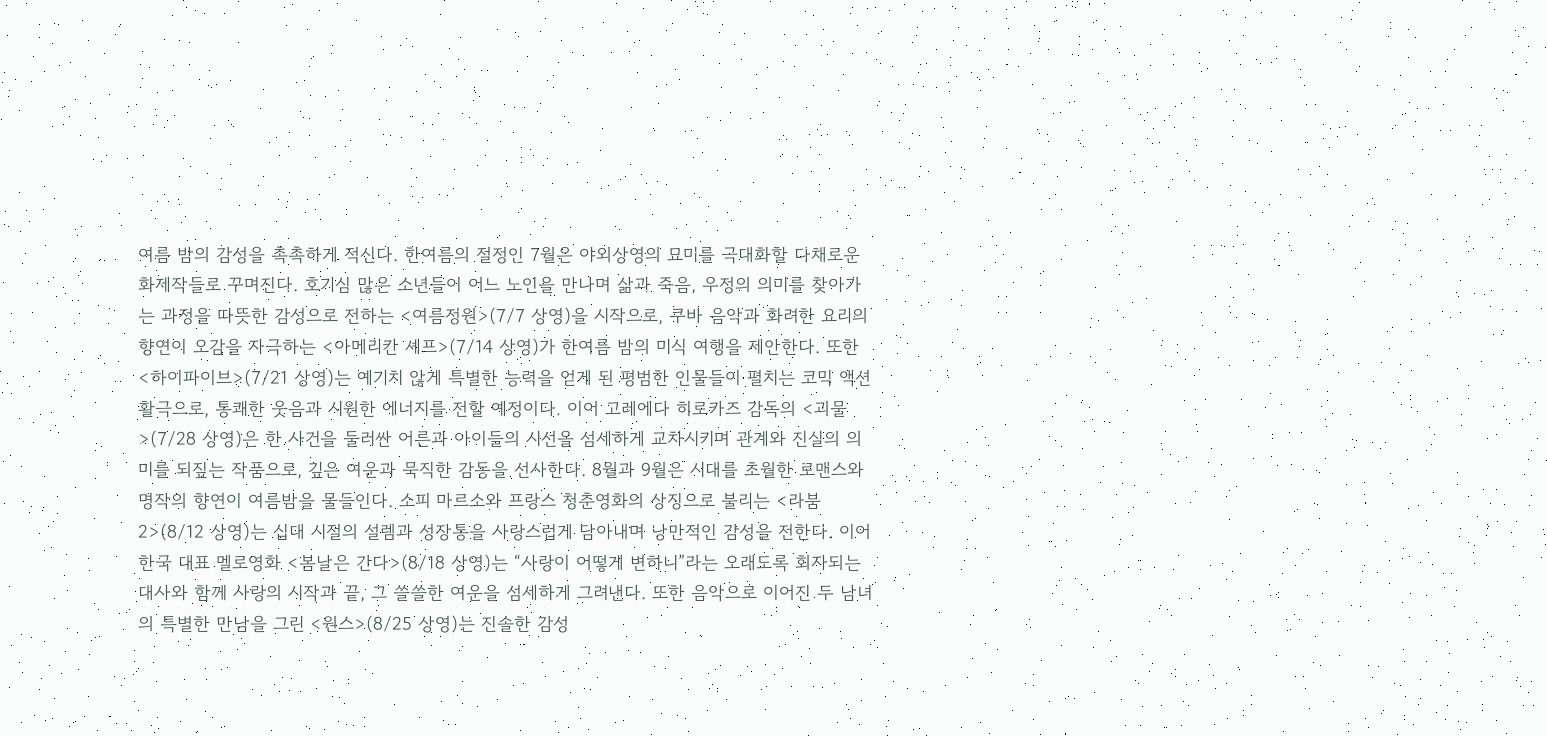여름 밤의 감성을 촉촉하게 적신다. 한여름의 절정인 7월은 야외상영의 묘미를 극대화할 다채로운 화제작들로 꾸며진다. 호기심 많은 소년들이 어느 노인을 만나며 삶과 죽음, 우정의 의미를 찾아가는 과정을 따뜻한 감성으로 전하는 <여름정원>(7/7 상영)을 시작으로, 쿠바 음악과 화려한 요리의 향연이 오감을 자극하는 <아메리칸 셰프>(7/14 상영)가 한여름 밤의 미식 여행을 제안한다. 또한 <하이파이브>(7/21 상영)는 예기치 않게 특별한 능력을 얻게 된 평범한 인물들이 펼치는 코믹 액션 활극으로, 통쾌한 웃음과 시원한 에너지를 전할 예정이다. 이어 고레에다 히로카즈 감독의 <괴물>(7/28 상영)은 한 사건을 둘러싼 어른과 아이들의 시선을 섬세하게 교차시키며 관계와 진실의 의미를 되짚는 작품으로, 깊은 여운과 묵직한 감동을 선사한다. 8월과 9월은 시대를 초월한 로맨스와 명작의 향연이 여름밤을 물들인다. 소피 마르소와 프랑스 청춘영화의 상징으로 불리는 <라붐 2>(8/12 상영)는 십대 시절의 설렘과 성장통을 사랑스럽게 담아내며 낭만적인 감성을 전한다. 이어 한국 대표 멜로영화 <봄날은 간다>(8/18 상영)는 “사랑이 어떻게 변하니”라는 오래도록 회자되는 대사와 함께 사랑의 시작과 끝, 그 쓸쓸한 여운을 섬세하게 그려낸다. 또한 음악으로 이어진 두 남녀의 특별한 만남을 그린 <원스>(8/25 상영)는 진솔한 감성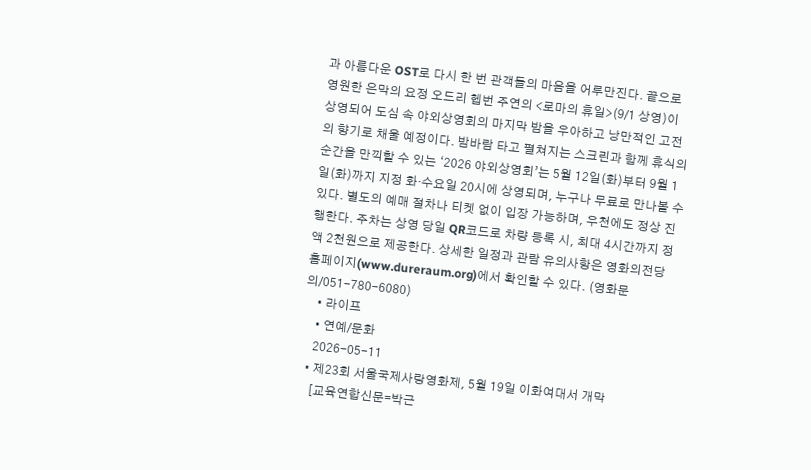과 아름다운 OST로 다시 한 번 관객들의 마음을 어루만진다. 끝으로 영원한 은막의 요정 오드리 헵번 주연의 <로마의 휴일>(9/1 상영)이 상영되어 도심 속 야외상영회의 마지막 밤을 우아하고 낭만적인 고전의 향기로 채울 예정이다. 밤바람 타고 펼쳐지는 스크린과 함께 휴식의 순간을 만끽할 수 있는 ‘2026 야외상영회’는 5월 12일(화)부터 9월 1일(화)까지 지정 화·수요일 20시에 상영되며, 누구나 무료로 만나볼 수 있다. 별도의 예매 절차나 티켓 없이 입장 가능하며, 우천에도 정상 진행한다. 주차는 상영 당일 QR코드로 차량 등록 시, 최대 4시간까지 정액 2천원으로 제공한다. 상세한 일정과 관람 유의사항은 영화의전당 홈페이지(www.dureraum.org)에서 확인할 수 있다. (영화문의/051-780-6080)
    • 라이프
    • 연예/문화
    2026-05-11
  • 제23회 서울국제사랑영화제, 5월 19일 이화여대서 개막
    [교육연합신문=박근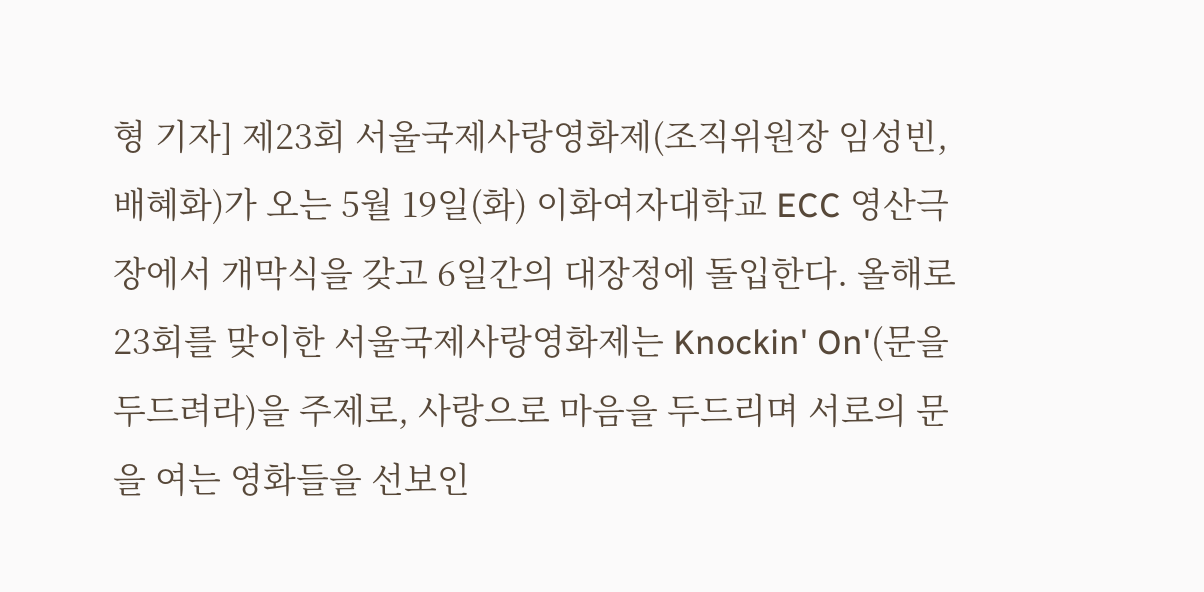형 기자] 제23회 서울국제사랑영화제(조직위원장 임성빈, 배혜화)가 오는 5월 19일(화) 이화여자대학교 ECC 영산극장에서 개막식을 갖고 6일간의 대장정에 돌입한다. 올해로 23회를 맞이한 서울국제사랑영화제는 Knockin' On'(문을 두드려라)을 주제로, 사랑으로 마음을 두드리며 서로의 문을 여는 영화들을 선보인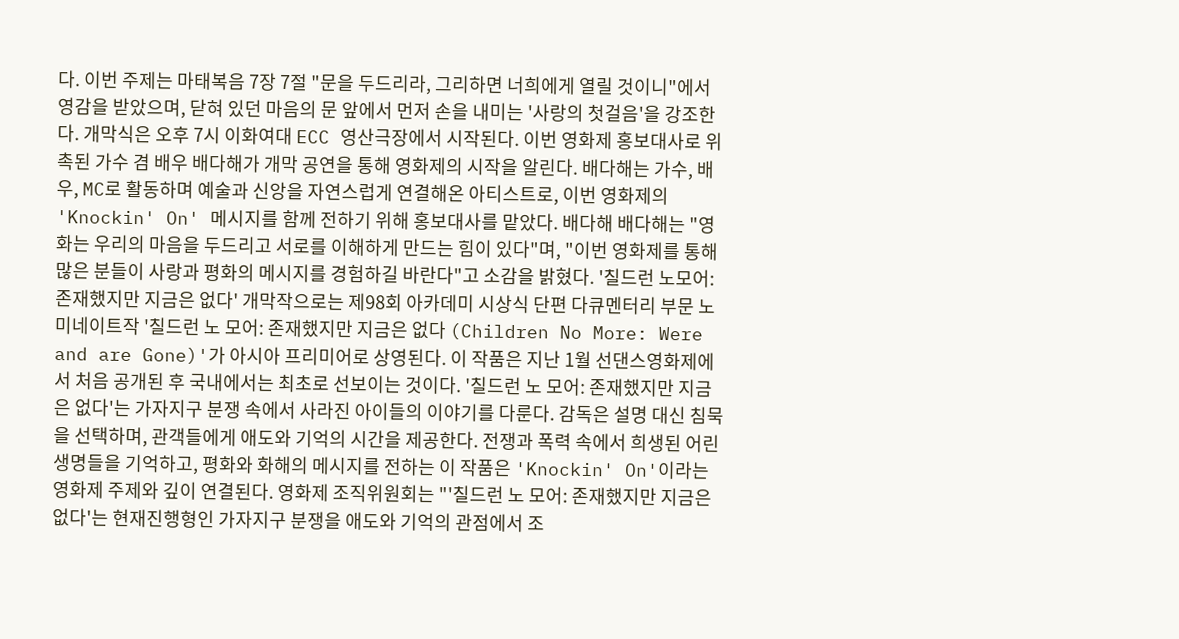다. 이번 주제는 마태복음 7장 7절 "문을 두드리라, 그리하면 너희에게 열릴 것이니"에서 영감을 받았으며, 닫혀 있던 마음의 문 앞에서 먼저 손을 내미는 '사랑의 첫걸음'을 강조한다. 개막식은 오후 7시 이화여대 ECC 영산극장에서 시작된다. 이번 영화제 홍보대사로 위촉된 가수 겸 배우 배다해가 개막 공연을 통해 영화제의 시작을 알린다. 배다해는 가수, 배우, MC로 활동하며 예술과 신앙을 자연스럽게 연결해온 아티스트로, 이번 영화제의 'Knockin' On' 메시지를 함께 전하기 위해 홍보대사를 맡았다. 배다해 배다해는 "영화는 우리의 마음을 두드리고 서로를 이해하게 만드는 힘이 있다"며, "이번 영화제를 통해 많은 분들이 사랑과 평화의 메시지를 경험하길 바란다"고 소감을 밝혔다. '칠드런 노모어: 존재했지만 지금은 없다' 개막작으로는 제98회 아카데미 시상식 단편 다큐멘터리 부문 노미네이트작 '칠드런 노 모어: 존재했지만 지금은 없다 (Children No More: Were and are Gone)'가 아시아 프리미어로 상영된다. 이 작품은 지난 1월 선댄스영화제에서 처음 공개된 후 국내에서는 최초로 선보이는 것이다. '칠드런 노 모어: 존재했지만 지금은 없다'는 가자지구 분쟁 속에서 사라진 아이들의 이야기를 다룬다. 감독은 설명 대신 침묵을 선택하며, 관객들에게 애도와 기억의 시간을 제공한다. 전쟁과 폭력 속에서 희생된 어린 생명들을 기억하고, 평화와 화해의 메시지를 전하는 이 작품은 'Knockin' On'이라는 영화제 주제와 깊이 연결된다. 영화제 조직위원회는 "'칠드런 노 모어: 존재했지만 지금은 없다'는 현재진행형인 가자지구 분쟁을 애도와 기억의 관점에서 조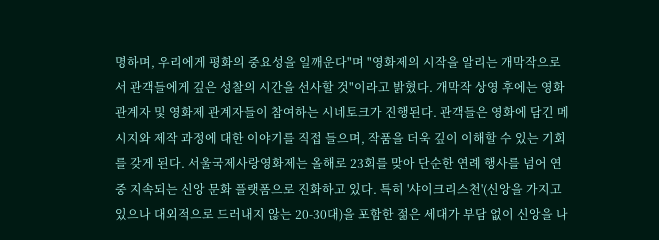명하며, 우리에게 평화의 중요성을 일깨운다"며 "영화제의 시작을 알리는 개막작으로서 관객들에게 깊은 성찰의 시간을 선사할 것"이라고 밝혔다. 개막작 상영 후에는 영화 관계자 및 영화제 관계자들이 참여하는 시네토크가 진행된다. 관객들은 영화에 담긴 메시지와 제작 과정에 대한 이야기를 직접 들으며, 작품을 더욱 깊이 이해할 수 있는 기회를 갖게 된다. 서울국제사랑영화제는 올해로 23회를 맞아 단순한 연례 행사를 넘어 연중 지속되는 신앙 문화 플랫폼으로 진화하고 있다. 특히 '샤이크리스천'(신앙을 가지고 있으나 대외적으로 드러내지 않는 20-30대)을 포함한 젊은 세대가 부담 없이 신앙을 나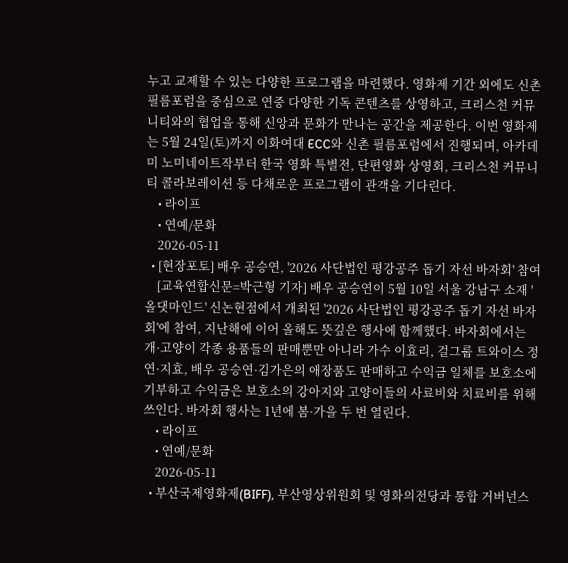누고 교제할 수 있는 다양한 프로그램을 마련했다. 영화제 기간 외에도 신촌 필름포럼을 중심으로 연중 다양한 기독 콘텐츠를 상영하고, 크리스천 커뮤니티와의 협업을 통해 신앙과 문화가 만나는 공간을 제공한다. 이번 영화제는 5월 24일(토)까지 이화여대 ECC와 신촌 필름포럼에서 진행되며, 아카데미 노미네이트작부터 한국 영화 특별전, 단편영화 상영회, 크리스천 커뮤니티 콜라보레이션 등 다채로운 프로그램이 관객을 기다린다.
    • 라이프
    • 연예/문화
    2026-05-11
  • [현장포토] 배우 공승연, '2026 사단법인 평강공주 돕기 자선 바자회' 참여
    [교육연합신문=박근형 기자] 배우 공승연이 5월 10일 서울 강남구 소재 '올댓마인드' 신논현점에서 개최된 '2026 사단법인 평강공주 돕기 자선 바자회'에 참여, 지난해에 이어 올해도 뜻깊은 행사에 함께했다. 바자회에서는 개·고양이 각종 용품들의 판매뿐만 아니라 가수 이효리, 걸그룹 트와이스 정연·지효, 배우 공승연·김가은의 애장품도 판매하고 수익금 일체를 보호소에 기부하고 수익금은 보호소의 강아지와 고양이들의 사료비와 치료비를 위해 쓰인다. 바자회 행사는 1년에 봄·가을 두 번 열린다.
    • 라이프
    • 연예/문화
    2026-05-11
  • 부산국제영화제(BIFF), 부산영상위원회 및 영화의전당과 통합 거버넌스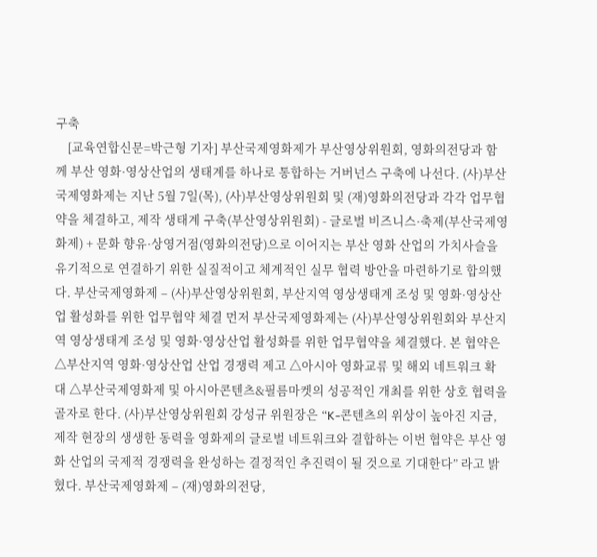구축
    [교육연합신문=박근형 기자] 부산국제영화제가 부산영상위원회, 영화의전당과 함께 부산 영화·영상산업의 생태계를 하나로 통합하는 거버넌스 구축에 나선다. (사)부산국제영화제는 지난 5월 7일(목), (사)부산영상위원회 및 (재)영화의전당과 각각 업무협약을 체결하고, 제작 생태계 구축(부산영상위원회) - 글로벌 비즈니스·축제(부산국제영화제) + 문화 향유·상영거점(영화의전당)으로 이어지는 부산 영화 산업의 가치사슬을 유기적으로 연결하기 위한 실질적이고 체계적인 실무 협력 방안을 마련하기로 합의했다. 부산국제영화제 – (사)부산영상위원회, 부산지역 영상생태계 조성 및 영화·영상산업 활성화를 위한 업무협약 체결 먼저 부산국제영화제는 (사)부산영상위원회와 부산지역 영상생태계 조성 및 영화·영상산업 활성화를 위한 업무협약을 체결했다. 본 협약은 △부산지역 영화·영상산업 산업 경쟁력 제고 △아시아 영화교류 및 해외 네트워크 확대 △부산국제영화제 및 아시아콘텐츠&필름마켓의 성공적인 개최를 위한 상호 협력을 골자로 한다. (사)부산영상위원회 강성규 위원장은 “K-콘텐츠의 위상이 높아진 지금, 제작 현장의 생생한 동력을 영화제의 글로벌 네트워크와 결합하는 이번 협약은 부산 영화 산업의 국제적 경쟁력을 완성하는 결정적인 추진력이 될 것으로 기대한다” 라고 밝혔다. 부산국제영화제 – (재)영화의전당,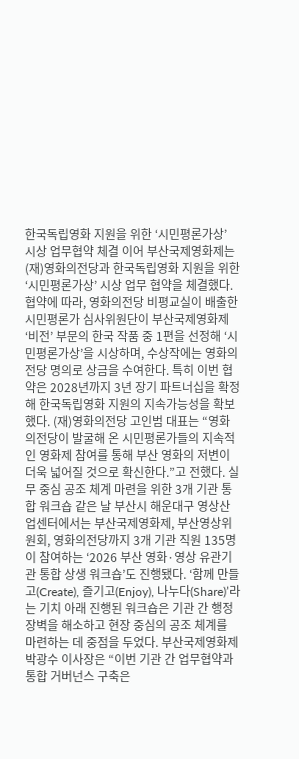한국독립영화 지원을 위한 ‘시민평론가상’ 시상 업무협약 체결 이어 부산국제영화제는 (재)영화의전당과 한국독립영화 지원을 위한 ‘시민평론가상’ 시상 업무 협약을 체결했다. 협약에 따라, 영화의전당 비평교실이 배출한 시민평론가 심사위원단이 부산국제영화제 ‘비전’ 부문의 한국 작품 중 1편을 선정해 ‘시민평론가상’을 시상하며, 수상작에는 영화의전당 명의로 상금을 수여한다. 특히 이번 협약은 2028년까지 3년 장기 파트너십을 확정해 한국독립영화 지원의 지속가능성을 확보했다. (재)영화의전당 고인범 대표는 “영화의전당이 발굴해 온 시민평론가들의 지속적인 영화제 참여를 통해 부산 영화의 저변이 더욱 넓어질 것으로 확신한다.”고 전했다. 실무 중심 공조 체계 마련을 위한 3개 기관 통합 워크숍 같은 날 부산시 해운대구 영상산업센터에서는 부산국제영화제, 부산영상위원회, 영화의전당까지 3개 기관 직원 135명이 참여하는 ‘2026 부산 영화·영상 유관기관 통합 상생 워크숍’도 진행됐다. ‘함께 만들고(Create), 즐기고(Enjoy), 나누다(Share)’라는 기치 아래 진행된 워크숍은 기관 간 행정 장벽을 해소하고 현장 중심의 공조 체계를 마련하는 데 중점을 두었다. 부산국제영화제 박광수 이사장은 “이번 기관 간 업무협약과 통합 거버넌스 구축은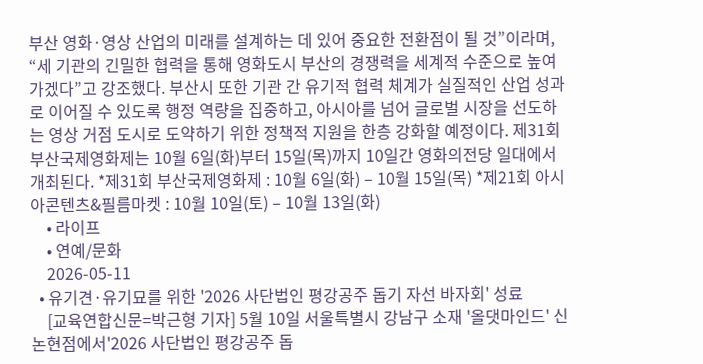부산 영화·영상 산업의 미래를 설계하는 데 있어 중요한 전환점이 될 것”이라며, “세 기관의 긴밀한 협력을 통해 영화도시 부산의 경쟁력을 세계적 수준으로 높여가겠다”고 강조했다. 부산시 또한 기관 간 유기적 협력 체계가 실질적인 산업 성과로 이어질 수 있도록 행정 역량을 집중하고, 아시아를 넘어 글로벌 시장을 선도하는 영상 거점 도시로 도약하기 위한 정책적 지원을 한층 강화할 예정이다. 제31회 부산국제영화제는 10월 6일(화)부터 15일(목)까지 10일간 영화의전당 일대에서 개최된다. *제31회 부산국제영화제 : 10월 6일(화) – 10월 15일(목) *제21회 아시아콘텐츠&필름마켓 : 10월 10일(토) – 10월 13일(화)
    • 라이프
    • 연예/문화
    2026-05-11
  • 유기견·유기묘를 위한 '2026 사단법인 평강공주 돕기 자선 바자회' 성료
    [교육연합신문=박근형 기자] 5월 10일 서울특별시 강남구 소재 '올댓마인드' 신논현점에서'2026 사단법인 평강공주 돕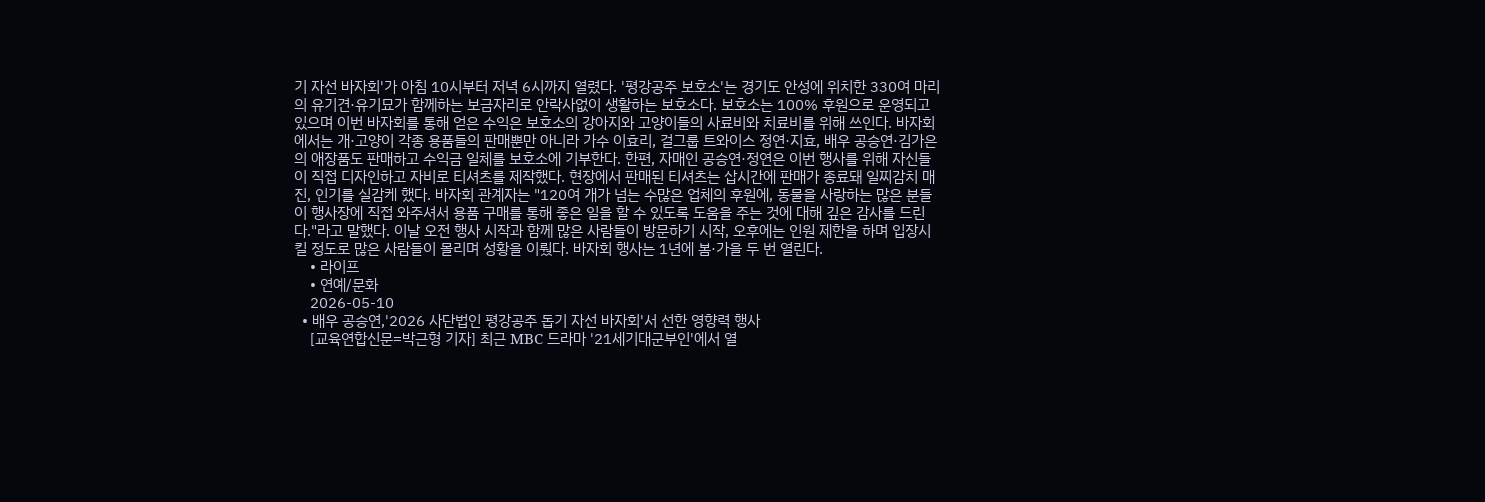기 자선 바자회'가 아침 10시부터 저녁 6시까지 열렸다. '평강공주 보호소'는 경기도 안성에 위치한 330여 마리의 유기견·유기묘가 함께하는 보금자리로 안락사없이 생활하는 보호소다. 보호소는 100% 후원으로 운영되고 있으며 이번 바자회를 통해 얻은 수익은 보호소의 강아지와 고양이들의 사료비와 치료비를 위해 쓰인다. 바자회에서는 개·고양이 각종 용품들의 판매뿐만 아니라 가수 이효리, 걸그룹 트와이스 정연·지효, 배우 공승연·김가은의 애장품도 판매하고 수익금 일체를 보호소에 기부한다. 한편, 자매인 공승연·정연은 이번 행사를 위해 자신들이 직접 디자인하고 자비로 티셔츠를 제작했다. 현장에서 판매된 티셔츠는 삽시간에 판매가 종료돼 일찌감치 매진, 인기를 실감케 했다. 바자회 관계자는 "120여 개가 넘는 수많은 업체의 후원에, 동물을 사랑하는 많은 분들이 행사장에 직접 와주셔서 용품 구매를 통해 좋은 일을 할 수 있도록 도움을 주는 것에 대해 깊은 감사를 드린다."라고 말했다. 이날 오전 행사 시작과 함께 많은 사람들이 방문하기 시작, 오후에는 인원 제한을 하며 입장시킬 정도로 많은 사람들이 몰리며 성황을 이뤘다. 바자회 행사는 1년에 봄·가을 두 번 열린다.
    • 라이프
    • 연예/문화
    2026-05-10
  • 배우 공승연,'2026 사단법인 평강공주 돕기 자선 바자회'서 선한 영향력 행사
    [교육연합신문=박근형 기자] 최근 MBC 드라마 '21세기대군부인'에서 열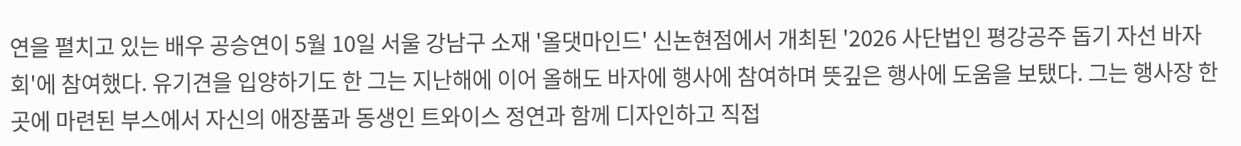연을 펼치고 있는 배우 공승연이 5월 10일 서울 강남구 소재 '올댓마인드' 신논현점에서 개최된 '2026 사단법인 평강공주 돕기 자선 바자회'에 참여했다. 유기견을 입양하기도 한 그는 지난해에 이어 올해도 바자에 행사에 참여하며 뜻깊은 행사에 도움을 보탰다. 그는 행사장 한곳에 마련된 부스에서 자신의 애장품과 동생인 트와이스 정연과 함께 디자인하고 직접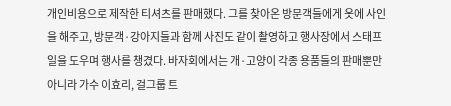개인비용으로 제작한 티셔츠를 판매했다. 그를 찾아온 방문객들에게 옷에 사인을 해주고, 방문객·강아지들과 함께 사진도 같이 촬영하고 행사장에서 스태프 일을 도우며 행사를 챙겼다. 바자회에서는 개·고양이 각종 용품들의 판매뿐만 아니라 가수 이효리, 걸그룹 트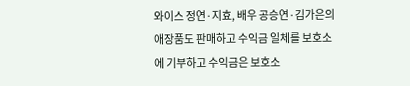와이스 정연·지효, 배우 공승연·김가은의 애장품도 판매하고 수익금 일체를 보호소에 기부하고 수익금은 보호소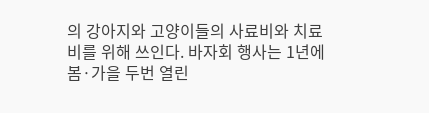의 강아지와 고양이들의 사료비와 치료비를 위해 쓰인다. 바자회 행사는 1년에 봄·가을 두번 열린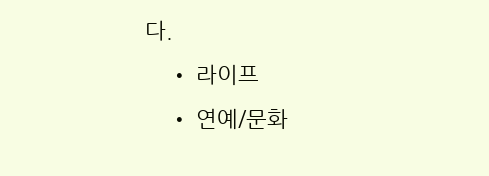다.
    • 라이프
    • 연예/문화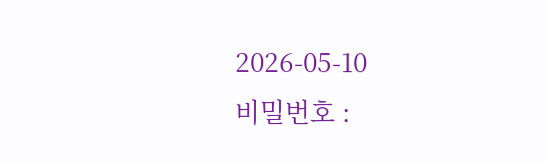2026-05-10
비밀번호 :